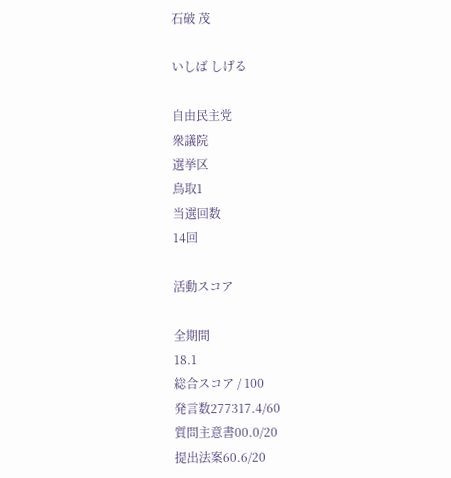石破 茂

いしば しげる

自由民主党
衆議院
選挙区
鳥取1
当選回数
14回

活動スコア

全期間
18.1
総合スコア / 100
発言数277317.4/60
質問主意書00.0/20
提出法案60.6/20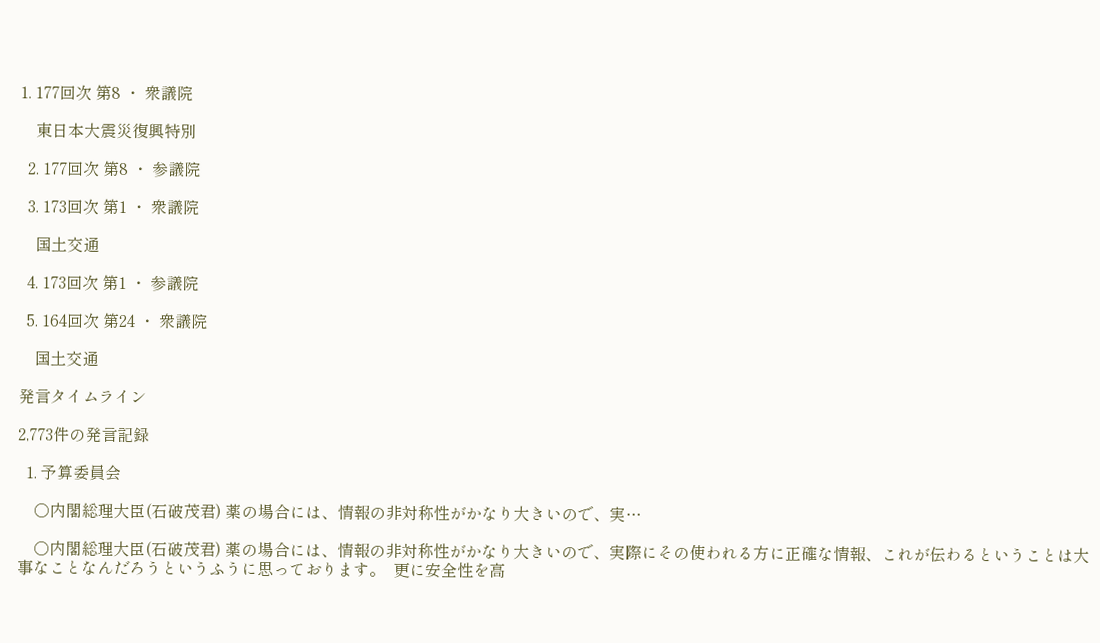1. 177回次 第8 ・ 衆議院

    東日本大震災復興特別

  2. 177回次 第8 ・ 参議院

  3. 173回次 第1 ・ 衆議院

    国土交通

  4. 173回次 第1 ・ 参議院

  5. 164回次 第24 ・ 衆議院

    国土交通

発言タイムライン

2,773件の発言記録

  1. 予算委員会

    ○内閣総理大臣(石破茂君) 薬の場合には、情報の非対称性がかなり大きいので、実…

    ○内閣総理大臣(石破茂君) 薬の場合には、情報の非対称性がかなり大きいので、実際にその使われる方に正確な情報、これが伝わるということは大事なことなんだろうというふうに思っております。  更に安全性を高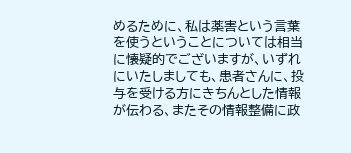めるために、私は薬害という言葉を使うということについては相当に懐疑的でございますが、いずれにいたしましても、患者さんに、投与を受ける方にきちんとした情報が伝わる、またその情報整備に政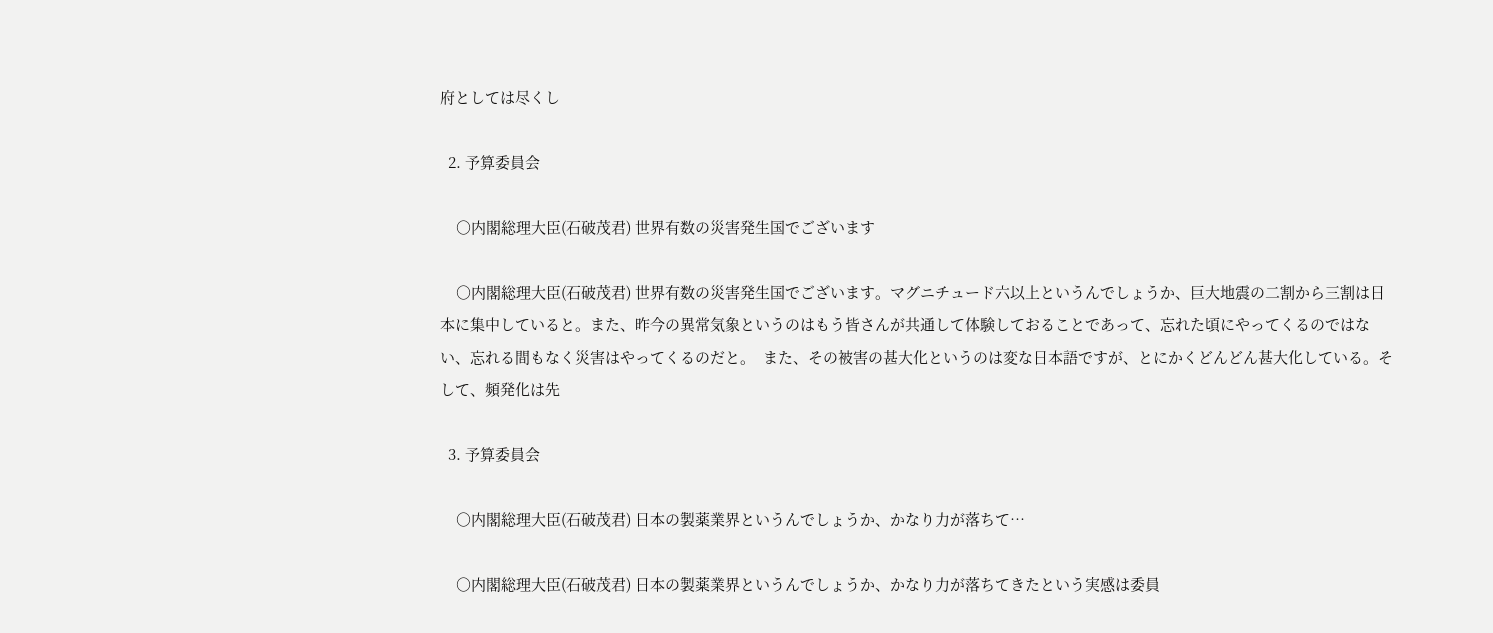府としては尽くし

  2. 予算委員会

    ○内閣総理大臣(石破茂君) 世界有数の災害発生国でございます

    ○内閣総理大臣(石破茂君) 世界有数の災害発生国でございます。マグニチュード六以上というんでしょうか、巨大地震の二割から三割は日本に集中していると。また、昨今の異常気象というのはもう皆さんが共通して体験しておることであって、忘れた頃にやってくるのではない、忘れる間もなく災害はやってくるのだと。  また、その被害の甚大化というのは変な日本語ですが、とにかくどんどん甚大化している。そして、頻発化は先

  3. 予算委員会

    ○内閣総理大臣(石破茂君) 日本の製薬業界というんでしょうか、かなり力が落ちて…

    ○内閣総理大臣(石破茂君) 日本の製薬業界というんでしょうか、かなり力が落ちてきたという実感は委員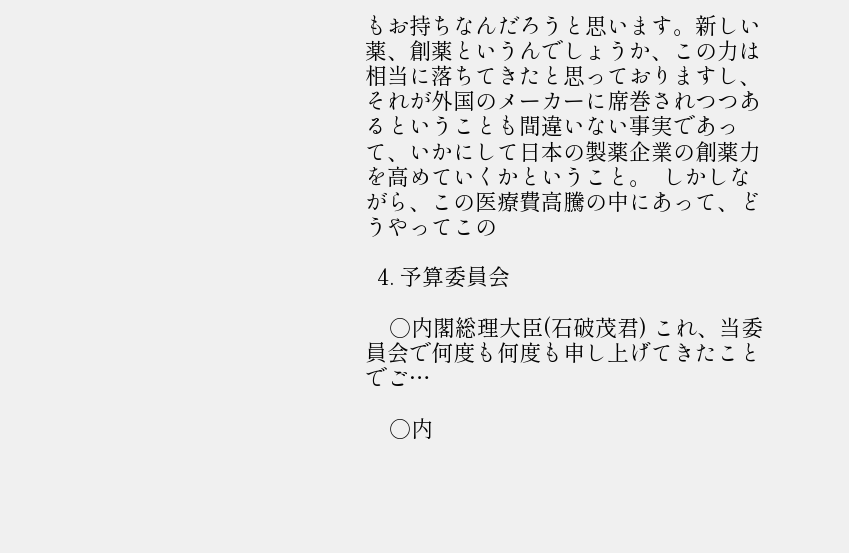もお持ちなんだろうと思います。新しい薬、創薬というんでしょうか、この力は相当に落ちてきたと思っておりますし、それが外国のメーカーに席巻されつつあるということも間違いない事実であって、いかにして日本の製薬企業の創薬力を高めていくかということ。  しかしながら、この医療費高騰の中にあって、どうやってこの

  4. 予算委員会

    ○内閣総理大臣(石破茂君) これ、当委員会で何度も何度も申し上げてきたことでご…

    ○内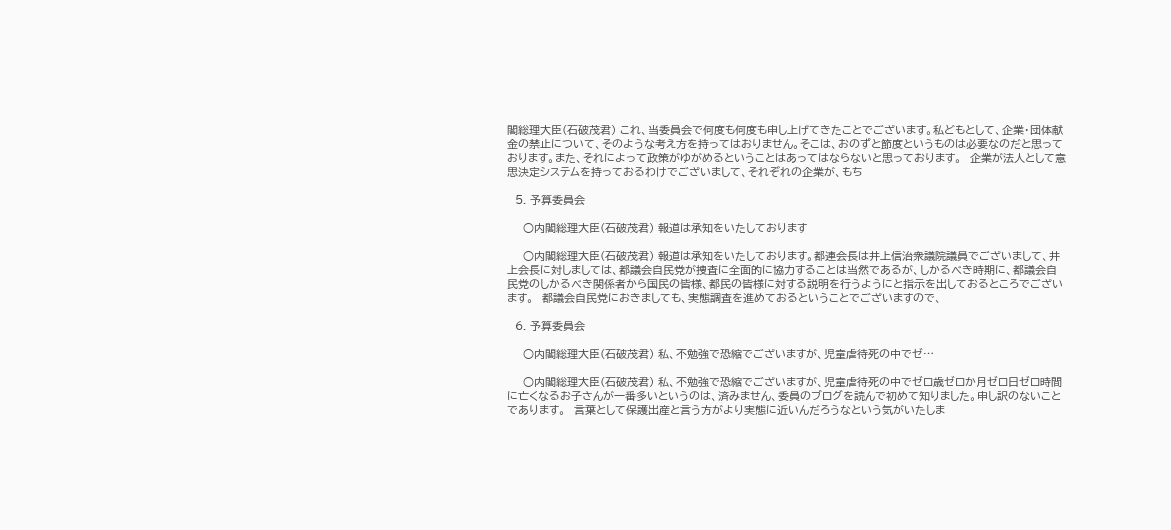閣総理大臣(石破茂君) これ、当委員会で何度も何度も申し上げてきたことでございます。私どもとして、企業・団体献金の禁止について、そのような考え方を持ってはおりません。そこは、おのずと節度というものは必要なのだと思っております。また、それによって政策がゆがめるということはあってはならないと思っております。  企業が法人として意思決定システムを持っておるわけでございまして、それぞれの企業が、もち

  5. 予算委員会

    ○内閣総理大臣(石破茂君) 報道は承知をいたしております

    ○内閣総理大臣(石破茂君) 報道は承知をいたしております。都連会長は井上信治衆議院議員でございまして、井上会長に対しましては、都議会自民党が捜査に全面的に協力することは当然であるが、しかるべき時期に、都議会自民党のしかるべき関係者から国民の皆様、都民の皆様に対する説明を行うようにと指示を出しておるところでございます。  都議会自民党におきましても、実態調査を進めておるということでございますので、

  6. 予算委員会

    ○内閣総理大臣(石破茂君) 私、不勉強で恐縮でございますが、児童虐待死の中でゼ…

    ○内閣総理大臣(石破茂君) 私、不勉強で恐縮でございますが、児童虐待死の中でゼロ歳ゼロか月ゼロ日ゼロ時間に亡くなるお子さんが一番多いというのは、済みません、委員のブログを読んで初めて知りました。申し訳のないことであります。  言葉として保護出産と言う方がより実態に近いんだろうなという気がいたしま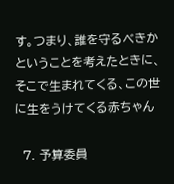す。つまり、誰を守るべきかということを考えたときに、そこで生まれてくる、この世に生をうけてくる赤ちゃん

  7. 予算委員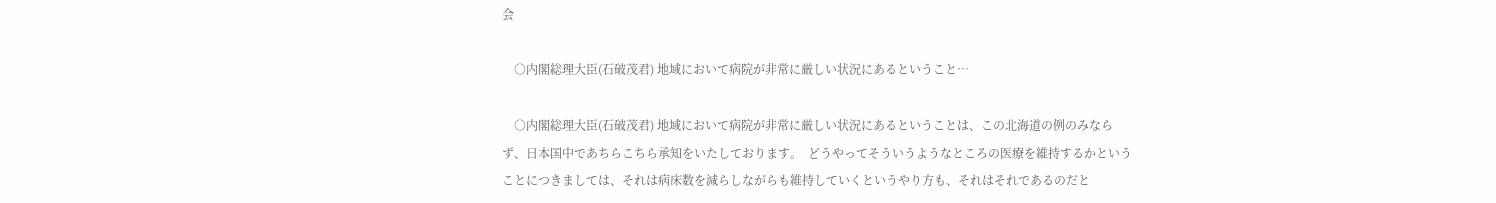会

    ○内閣総理大臣(石破茂君) 地域において病院が非常に厳しい状況にあるということ…

    ○内閣総理大臣(石破茂君) 地域において病院が非常に厳しい状況にあるということは、この北海道の例のみならず、日本国中であちらこちら承知をいたしております。  どうやってそういうようなところの医療を維持するかということにつきましては、それは病床数を減らしながらも維持していくというやり方も、それはそれであるのだと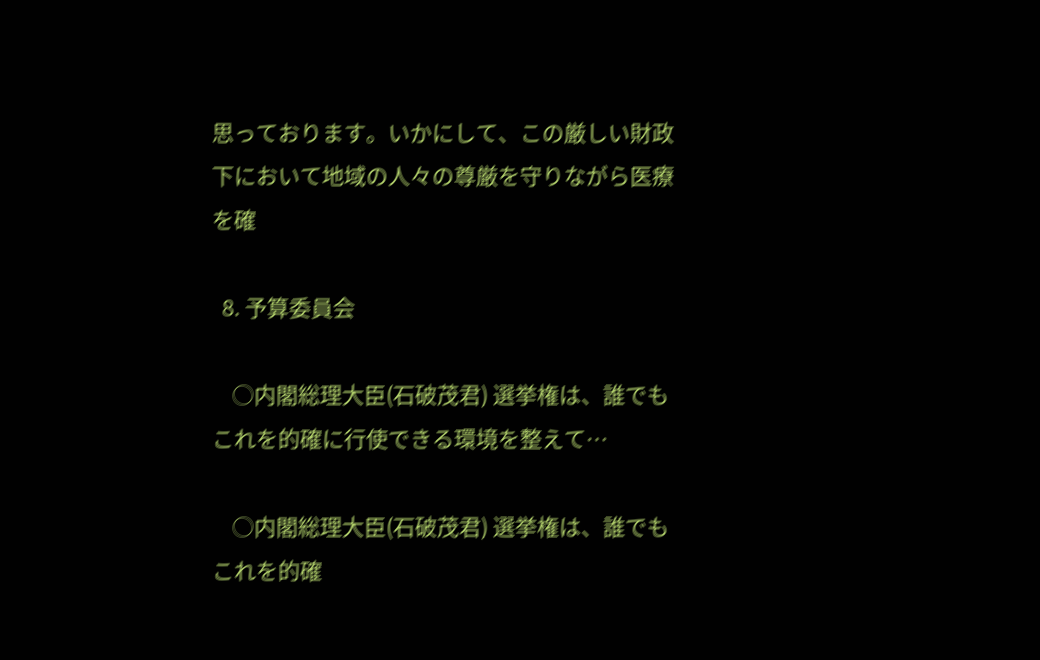思っております。いかにして、この厳しい財政下において地域の人々の尊厳を守りながら医療を確

  8. 予算委員会

    ○内閣総理大臣(石破茂君) 選挙権は、誰でもこれを的確に行使できる環境を整えて…

    ○内閣総理大臣(石破茂君) 選挙権は、誰でもこれを的確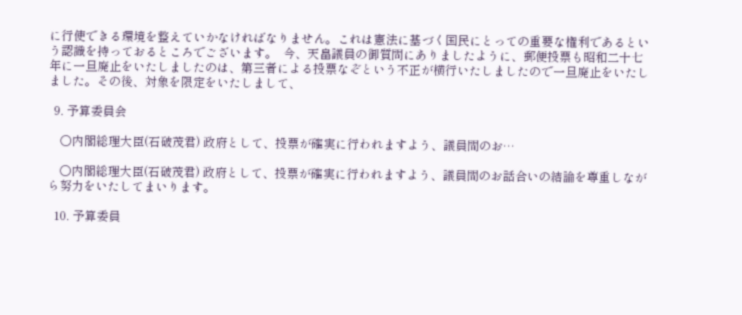に行使できる環境を整えていかなければなりません。これは憲法に基づく国民にとっての重要な権利であるという認識を持っておるところでございます。  今、天畠議員の御質問にありましたように、郵便投票も昭和二十七年に一旦廃止をいたしましたのは、第三者による投票なぞという不正が横行いたしましたので一旦廃止をいたしました。その後、対象を限定をいたしまして、

  9. 予算委員会

    ○内閣総理大臣(石破茂君) 政府として、投票が確実に行われますよう、議員間のお…

    ○内閣総理大臣(石破茂君) 政府として、投票が確実に行われますよう、議員間のお話合いの結論を尊重しながら努力をいたしてまいります。

  10. 予算委員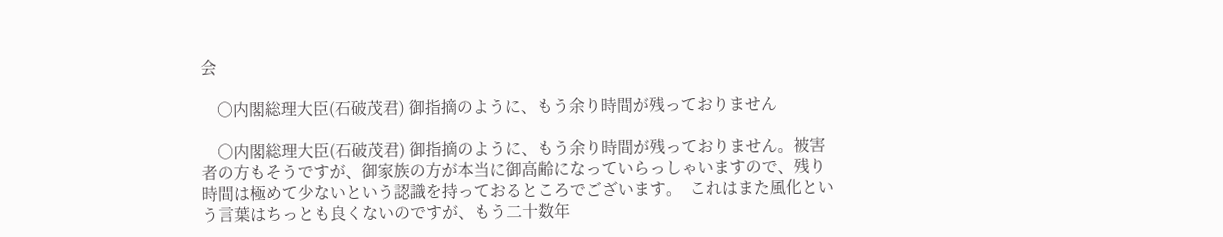会

    ○内閣総理大臣(石破茂君) 御指摘のように、もう余り時間が残っておりません

    ○内閣総理大臣(石破茂君) 御指摘のように、もう余り時間が残っておりません。被害者の方もそうですが、御家族の方が本当に御高齢になっていらっしゃいますので、残り時間は極めて少ないという認識を持っておるところでございます。  これはまた風化という言葉はちっとも良くないのですが、もう二十数年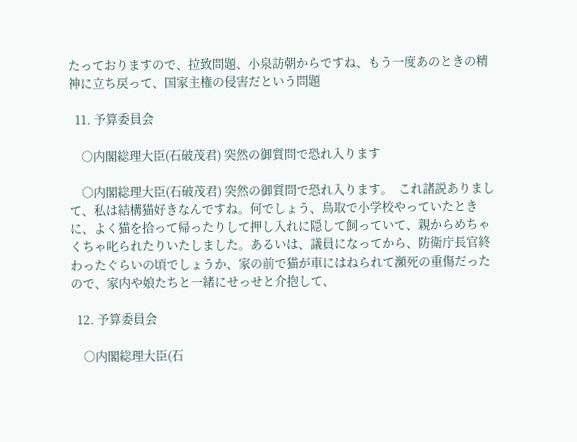たっておりますので、拉致問題、小泉訪朝からですね、もう一度あのときの精神に立ち戻って、国家主権の侵害だという問題

  11. 予算委員会

    ○内閣総理大臣(石破茂君) 突然の御質問で恐れ入ります

    ○内閣総理大臣(石破茂君) 突然の御質問で恐れ入ります。  これ諸説ありまして、私は結構猫好きなんですね。何でしょう、鳥取で小学校やっていたときに、よく猫を拾って帰ったりして押し入れに隠して飼っていて、親からめちゃくちゃ叱られたりいたしました。あるいは、議員になってから、防衛庁長官終わったぐらいの頃でしょうか、家の前で猫が車にはねられて瀕死の重傷だったので、家内や娘たちと一緒にせっせと介抱して、

  12. 予算委員会

    ○内閣総理大臣(石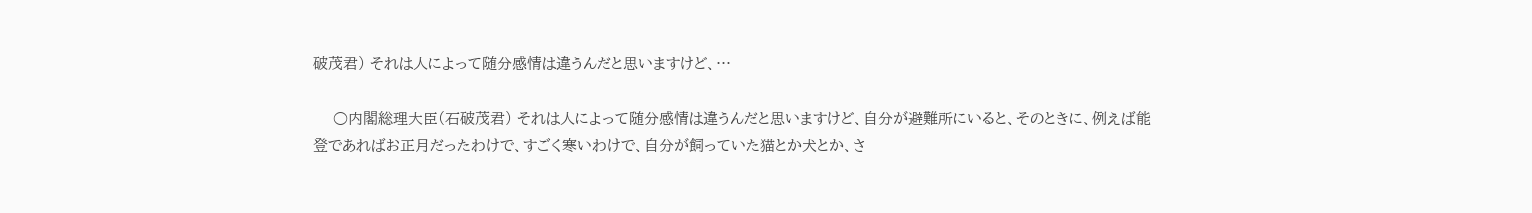破茂君) それは人によって随分感情は違うんだと思いますけど、…

    ○内閣総理大臣(石破茂君) それは人によって随分感情は違うんだと思いますけど、自分が避難所にいると、そのときに、例えば能登であればお正月だったわけで、すごく寒いわけで、自分が飼っていた猫とか犬とか、さ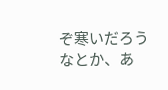ぞ寒いだろうなとか、あ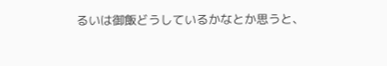るいは御飯どうしているかなとか思うと、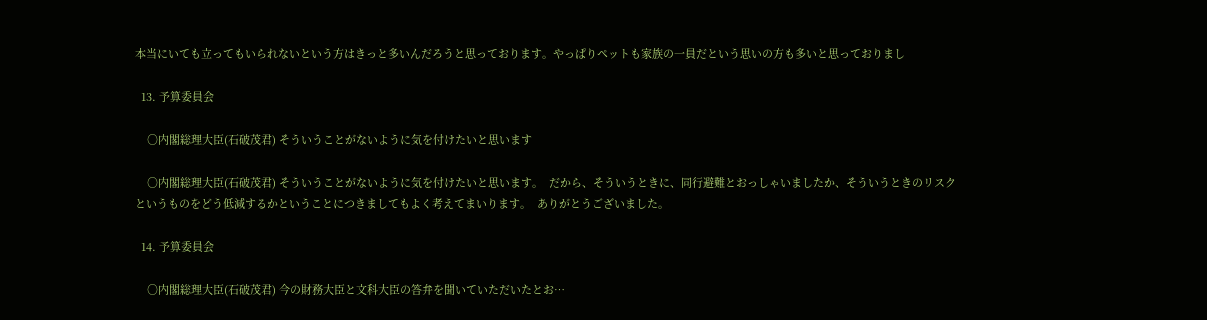本当にいても立ってもいられないという方はきっと多いんだろうと思っております。やっぱりペットも家族の一員だという思いの方も多いと思っておりまし

  13. 予算委員会

    ○内閣総理大臣(石破茂君) そういうことがないように気を付けたいと思います

    ○内閣総理大臣(石破茂君) そういうことがないように気を付けたいと思います。  だから、そういうときに、同行避難とおっしゃいましたか、そういうときのリスクというものをどう低減するかということにつきましてもよく考えてまいります。  ありがとうございました。

  14. 予算委員会

    ○内閣総理大臣(石破茂君) 今の財務大臣と文科大臣の答弁を聞いていただいたとお…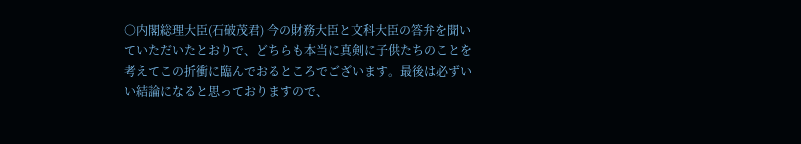○内閣総理大臣(石破茂君) 今の財務大臣と文科大臣の答弁を聞いていただいたとおりで、どちらも本当に真剣に子供たちのことを考えてこの折衝に臨んでおるところでございます。最後は必ずいい結論になると思っておりますので、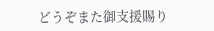どうぞまた御支援賜り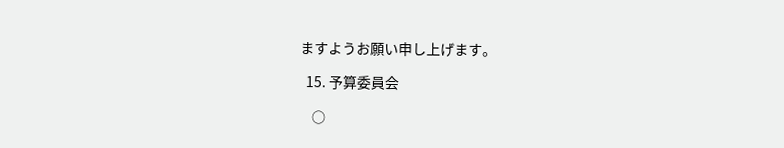ますようお願い申し上げます。

  15. 予算委員会

    ○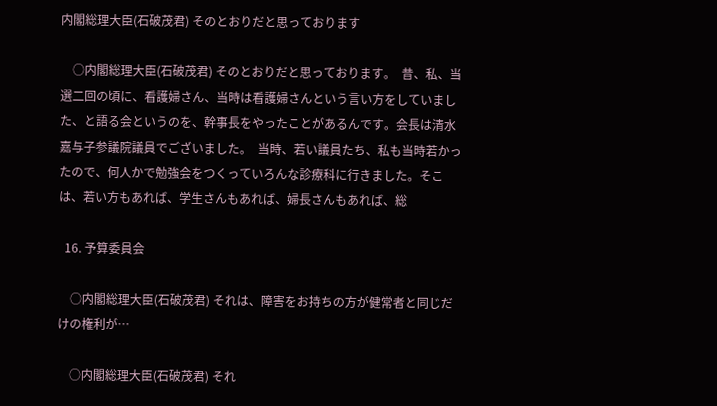内閣総理大臣(石破茂君) そのとおりだと思っております

    ○内閣総理大臣(石破茂君) そのとおりだと思っております。  昔、私、当選二回の頃に、看護婦さん、当時は看護婦さんという言い方をしていました、と語る会というのを、幹事長をやったことがあるんです。会長は清水嘉与子参議院議員でございました。  当時、若い議員たち、私も当時若かったので、何人かで勉強会をつくっていろんな診療科に行きました。そこは、若い方もあれば、学生さんもあれば、婦長さんもあれば、総

  16. 予算委員会

    ○内閣総理大臣(石破茂君) それは、障害をお持ちの方が健常者と同じだけの権利が…

    ○内閣総理大臣(石破茂君) それ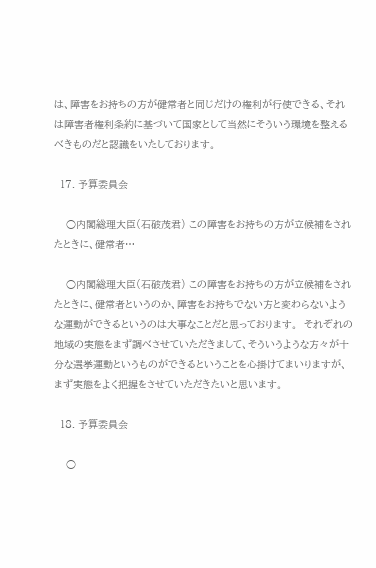は、障害をお持ちの方が健常者と同じだけの権利が行使できる、それは障害者権利条約に基づいて国家として当然にそういう環境を整えるべきものだと認識をいたしております。

  17. 予算委員会

    ○内閣総理大臣(石破茂君) この障害をお持ちの方が立候補をされたときに、健常者…

    ○内閣総理大臣(石破茂君) この障害をお持ちの方が立候補をされたときに、健常者というのか、障害をお持ちでない方と変わらないような運動ができるというのは大事なことだと思っております。  それぞれの地域の実態をまず調べさせていただきまして、そういうような方々が十分な選挙運動というものができるということを心掛けてまいりますが、まず実態をよく把握をさせていただきたいと思います。

  18. 予算委員会

    ○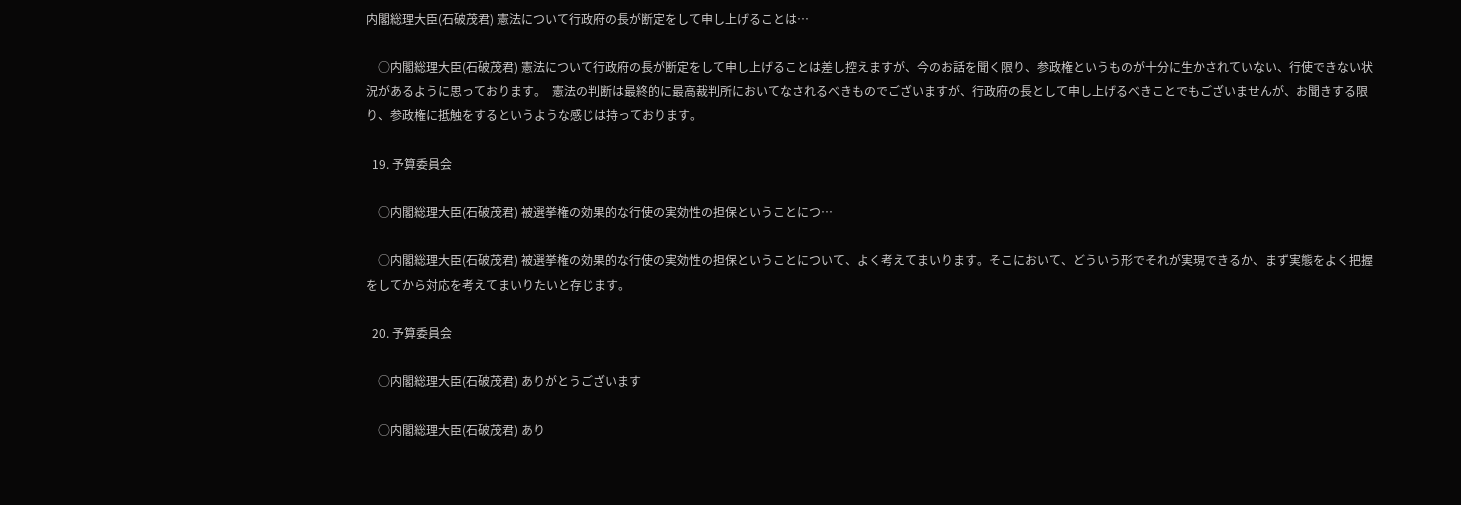内閣総理大臣(石破茂君) 憲法について行政府の長が断定をして申し上げることは…

    ○内閣総理大臣(石破茂君) 憲法について行政府の長が断定をして申し上げることは差し控えますが、今のお話を聞く限り、参政権というものが十分に生かされていない、行使できない状況があるように思っております。  憲法の判断は最終的に最高裁判所においてなされるべきものでございますが、行政府の長として申し上げるべきことでもございませんが、お聞きする限り、参政権に抵触をするというような感じは持っております。

  19. 予算委員会

    ○内閣総理大臣(石破茂君) 被選挙権の効果的な行使の実効性の担保ということにつ…

    ○内閣総理大臣(石破茂君) 被選挙権の効果的な行使の実効性の担保ということについて、よく考えてまいります。そこにおいて、どういう形でそれが実現できるか、まず実態をよく把握をしてから対応を考えてまいりたいと存じます。

  20. 予算委員会

    ○内閣総理大臣(石破茂君) ありがとうございます

    ○内閣総理大臣(石破茂君) あり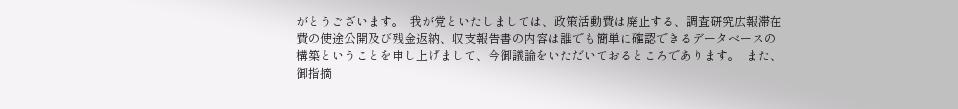がとうございます。  我が党といたしましては、政策活動費は廃止する、調査研究広報滞在費の使途公開及び残金返納、収支報告書の内容は誰でも簡単に確認できるデータベースの構築ということを申し上げまして、今御議論をいただいておるところであります。  また、御指摘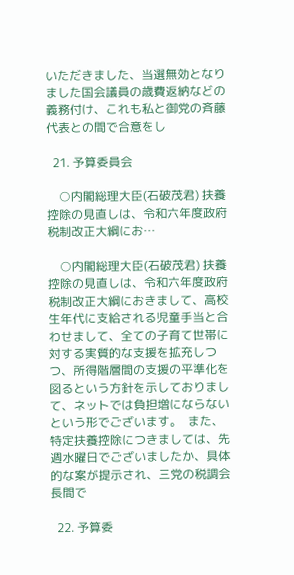いただきました、当選無効となりました国会議員の歳費返納などの義務付け、これも私と御党の斉藤代表との間で合意をし

  21. 予算委員会

    ○内閣総理大臣(石破茂君) 扶養控除の見直しは、令和六年度政府税制改正大綱にお…

    ○内閣総理大臣(石破茂君) 扶養控除の見直しは、令和六年度政府税制改正大綱におきまして、高校生年代に支給される児童手当と合わせまして、全ての子育て世帯に対する実質的な支援を拡充しつつ、所得階層間の支援の平準化を図るという方針を示しておりまして、ネットでは負担増にならないという形でございます。  また、特定扶養控除につきましては、先週水曜日でございましたか、具体的な案が提示され、三党の税調会長間で

  22. 予算委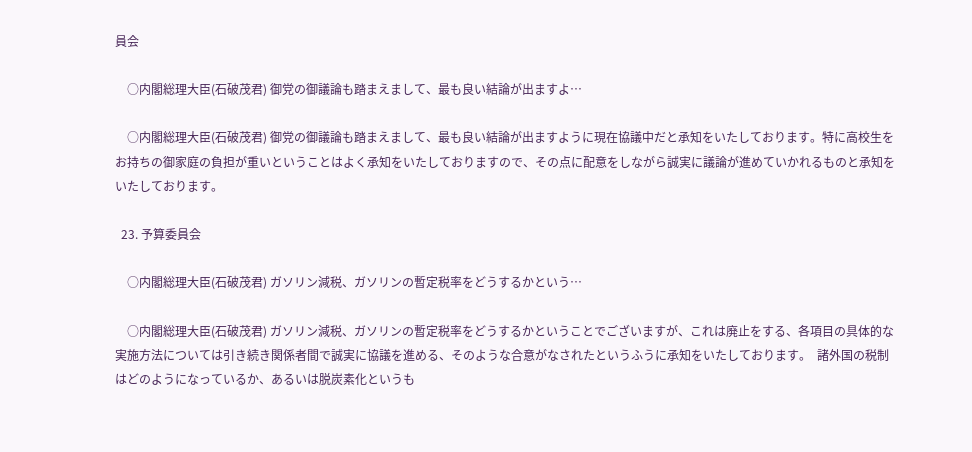員会

    ○内閣総理大臣(石破茂君) 御党の御議論も踏まえまして、最も良い結論が出ますよ…

    ○内閣総理大臣(石破茂君) 御党の御議論も踏まえまして、最も良い結論が出ますように現在協議中だと承知をいたしております。特に高校生をお持ちの御家庭の負担が重いということはよく承知をいたしておりますので、その点に配意をしながら誠実に議論が進めていかれるものと承知をいたしております。

  23. 予算委員会

    ○内閣総理大臣(石破茂君) ガソリン減税、ガソリンの暫定税率をどうするかという…

    ○内閣総理大臣(石破茂君) ガソリン減税、ガソリンの暫定税率をどうするかということでございますが、これは廃止をする、各項目の具体的な実施方法については引き続き関係者間で誠実に協議を進める、そのような合意がなされたというふうに承知をいたしております。  諸外国の税制はどのようになっているか、あるいは脱炭素化というも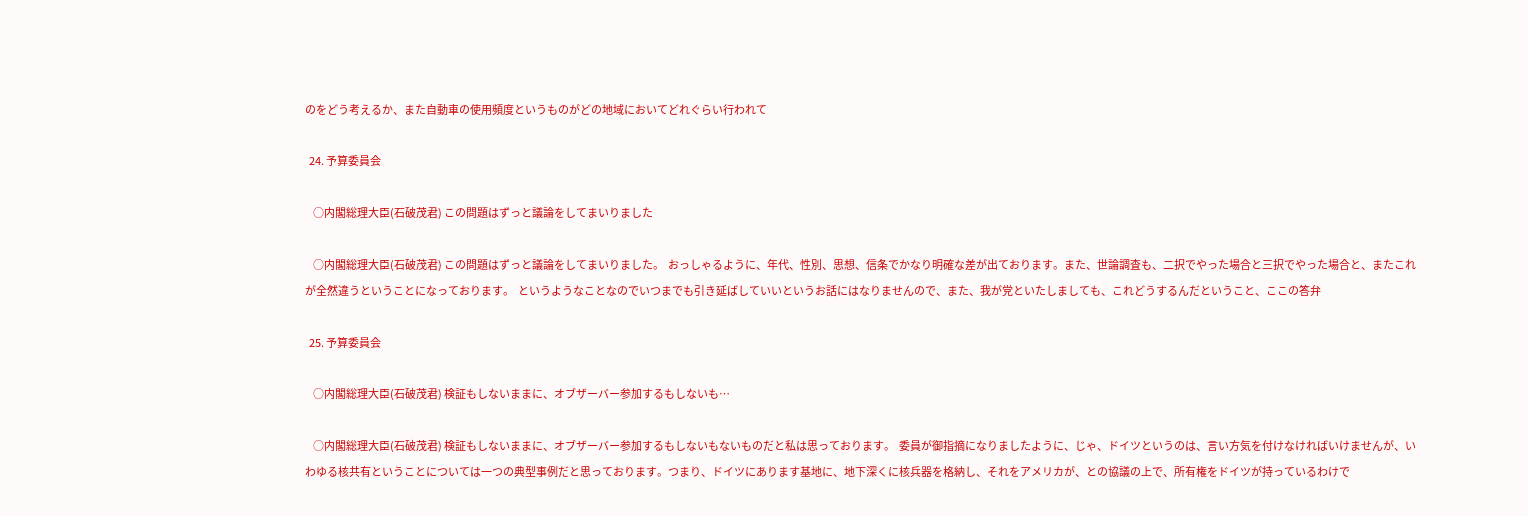のをどう考えるか、また自動車の使用頻度というものがどの地域においてどれぐらい行われて

  24. 予算委員会

    ○内閣総理大臣(石破茂君) この問題はずっと議論をしてまいりました

    ○内閣総理大臣(石破茂君) この問題はずっと議論をしてまいりました。  おっしゃるように、年代、性別、思想、信条でかなり明確な差が出ております。また、世論調査も、二択でやった場合と三択でやった場合と、またこれが全然違うということになっております。  というようなことなのでいつまでも引き延ばしていいというお話にはなりませんので、また、我が党といたしましても、これどうするんだということ、ここの答弁

  25. 予算委員会

    ○内閣総理大臣(石破茂君) 検証もしないままに、オブザーバー参加するもしないも…

    ○内閣総理大臣(石破茂君) 検証もしないままに、オブザーバー参加するもしないもないものだと私は思っております。  委員が御指摘になりましたように、じゃ、ドイツというのは、言い方気を付けなければいけませんが、いわゆる核共有ということについては一つの典型事例だと思っております。つまり、ドイツにあります基地に、地下深くに核兵器を格納し、それをアメリカが、との協議の上で、所有権をドイツが持っているわけで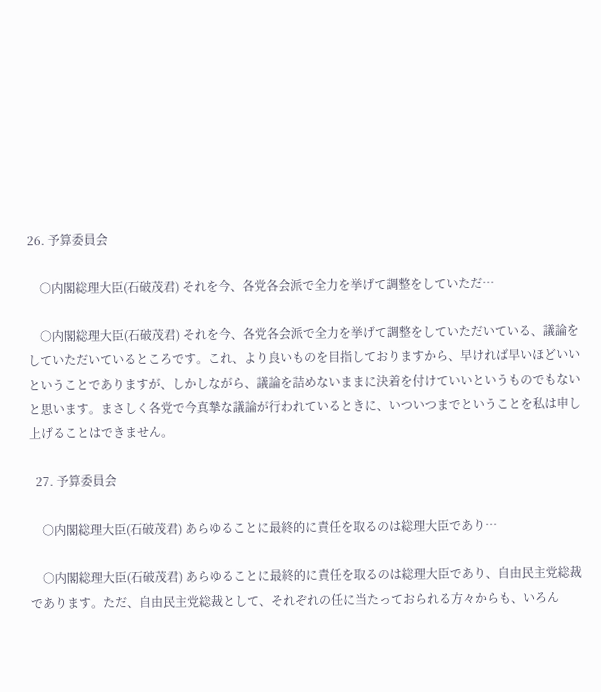26. 予算委員会

    ○内閣総理大臣(石破茂君) それを今、各党各会派で全力を挙げて調整をしていただ…

    ○内閣総理大臣(石破茂君) それを今、各党各会派で全力を挙げて調整をしていただいている、議論をしていただいているところです。これ、より良いものを目指しておりますから、早ければ早いほどいいということでありますが、しかしながら、議論を詰めないままに決着を付けていいというものでもないと思います。まさしく各党で今真摯な議論が行われているときに、いついつまでということを私は申し上げることはできません。

  27. 予算委員会

    ○内閣総理大臣(石破茂君) あらゆることに最終的に責任を取るのは総理大臣であり…

    ○内閣総理大臣(石破茂君) あらゆることに最終的に責任を取るのは総理大臣であり、自由民主党総裁であります。ただ、自由民主党総裁として、それぞれの任に当たっておられる方々からも、いろん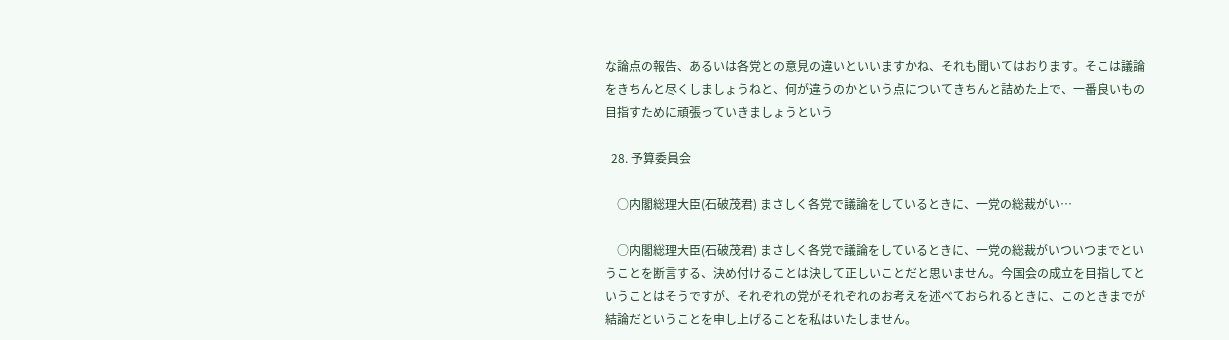な論点の報告、あるいは各党との意見の違いといいますかね、それも聞いてはおります。そこは議論をきちんと尽くしましょうねと、何が違うのかという点についてきちんと詰めた上で、一番良いもの目指すために頑張っていきましょうという

  28. 予算委員会

    ○内閣総理大臣(石破茂君) まさしく各党で議論をしているときに、一党の総裁がい…

    ○内閣総理大臣(石破茂君) まさしく各党で議論をしているときに、一党の総裁がいついつまでということを断言する、決め付けることは決して正しいことだと思いません。今国会の成立を目指してということはそうですが、それぞれの党がそれぞれのお考えを述べておられるときに、このときまでが結論だということを申し上げることを私はいたしません。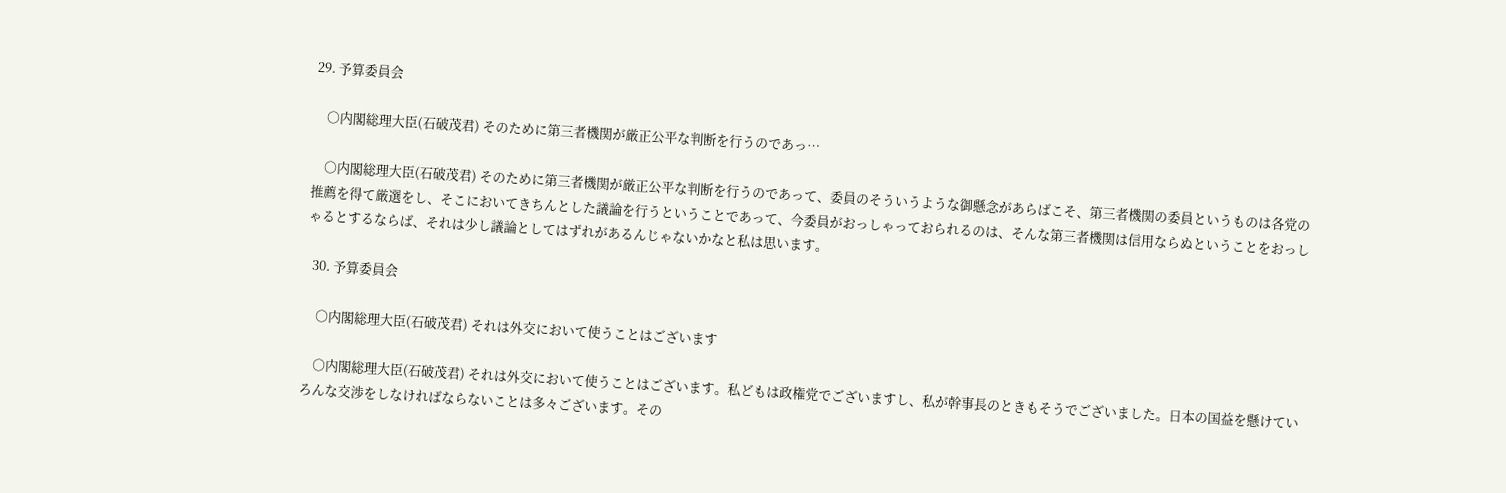29. 予算委員会

    ○内閣総理大臣(石破茂君) そのために第三者機関が厳正公平な判断を行うのであっ…

    ○内閣総理大臣(石破茂君) そのために第三者機関が厳正公平な判断を行うのであって、委員のそういうような御懸念があらばこそ、第三者機関の委員というものは各党の推薦を得て厳選をし、そこにおいてきちんとした議論を行うということであって、今委員がおっしゃっておられるのは、そんな第三者機関は信用ならぬということをおっしゃるとするならば、それは少し議論としてはずれがあるんじゃないかなと私は思います。

  30. 予算委員会

    ○内閣総理大臣(石破茂君) それは外交において使うことはございます

    ○内閣総理大臣(石破茂君) それは外交において使うことはございます。私どもは政権党でございますし、私が幹事長のときもそうでございました。日本の国益を懸けていろんな交渉をしなければならないことは多々ございます。その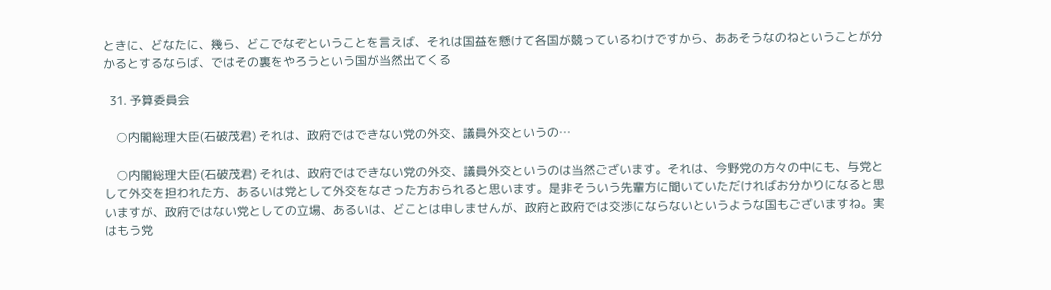ときに、どなたに、幾ら、どこでなぞということを言えば、それは国益を懸けて各国が競っているわけですから、ああそうなのねということが分かるとするならば、ではその裏をやろうという国が当然出てくる

  31. 予算委員会

    ○内閣総理大臣(石破茂君) それは、政府ではできない党の外交、議員外交というの…

    ○内閣総理大臣(石破茂君) それは、政府ではできない党の外交、議員外交というのは当然ございます。それは、今野党の方々の中にも、与党として外交を担われた方、あるいは党として外交をなさった方おられると思います。是非そういう先輩方に聞いていただければお分かりになると思いますが、政府ではない党としての立場、あるいは、どことは申しませんが、政府と政府では交渉にならないというような国もございますね。実はもう党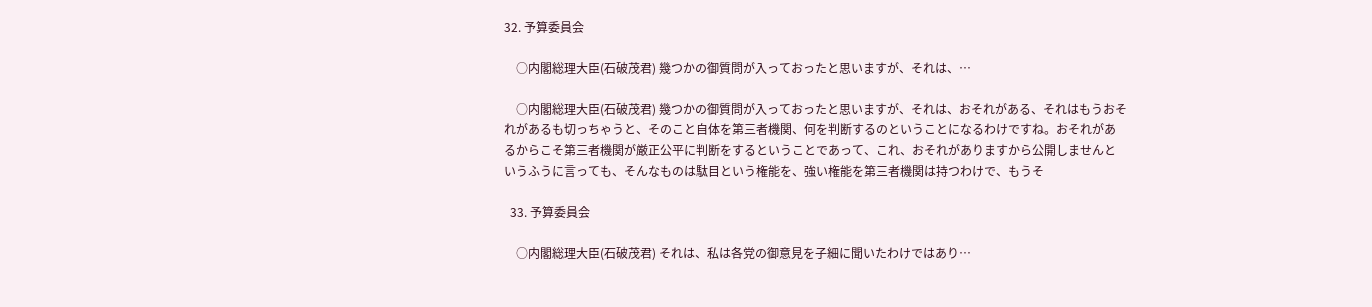32. 予算委員会

    ○内閣総理大臣(石破茂君) 幾つかの御質問が入っておったと思いますが、それは、…

    ○内閣総理大臣(石破茂君) 幾つかの御質問が入っておったと思いますが、それは、おそれがある、それはもうおそれがあるも切っちゃうと、そのこと自体を第三者機関、何を判断するのということになるわけですね。おそれがあるからこそ第三者機関が厳正公平に判断をするということであって、これ、おそれがありますから公開しませんというふうに言っても、そんなものは駄目という権能を、強い権能を第三者機関は持つわけで、もうそ

  33. 予算委員会

    ○内閣総理大臣(石破茂君) それは、私は各党の御意見を子細に聞いたわけではあり…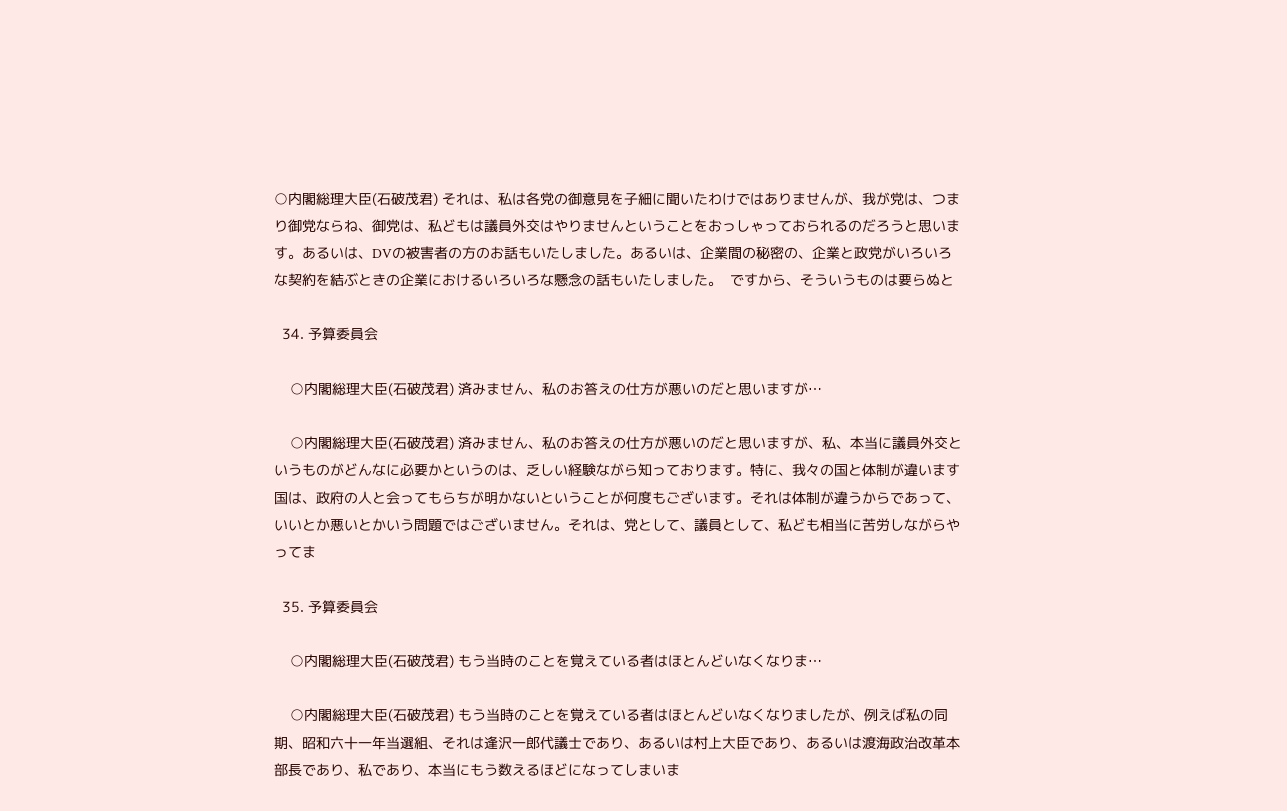○内閣総理大臣(石破茂君) それは、私は各党の御意見を子細に聞いたわけではありませんが、我が党は、つまり御党ならね、御党は、私どもは議員外交はやりませんということをおっしゃっておられるのだろうと思います。あるいは、DVの被害者の方のお話もいたしました。あるいは、企業間の秘密の、企業と政党がいろいろな契約を結ぶときの企業におけるいろいろな懸念の話もいたしました。  ですから、そういうものは要らぬと

  34. 予算委員会

    ○内閣総理大臣(石破茂君) 済みません、私のお答えの仕方が悪いのだと思いますが…

    ○内閣総理大臣(石破茂君) 済みません、私のお答えの仕方が悪いのだと思いますが、私、本当に議員外交というものがどんなに必要かというのは、乏しい経験ながら知っております。特に、我々の国と体制が違います国は、政府の人と会ってもらちが明かないということが何度もございます。それは体制が違うからであって、いいとか悪いとかいう問題ではございません。それは、党として、議員として、私ども相当に苦労しながらやってま

  35. 予算委員会

    ○内閣総理大臣(石破茂君) もう当時のことを覚えている者はほとんどいなくなりま…

    ○内閣総理大臣(石破茂君) もう当時のことを覚えている者はほとんどいなくなりましたが、例えば私の同期、昭和六十一年当選組、それは逢沢一郎代議士であり、あるいは村上大臣であり、あるいは渡海政治改革本部長であり、私であり、本当にもう数えるほどになってしまいま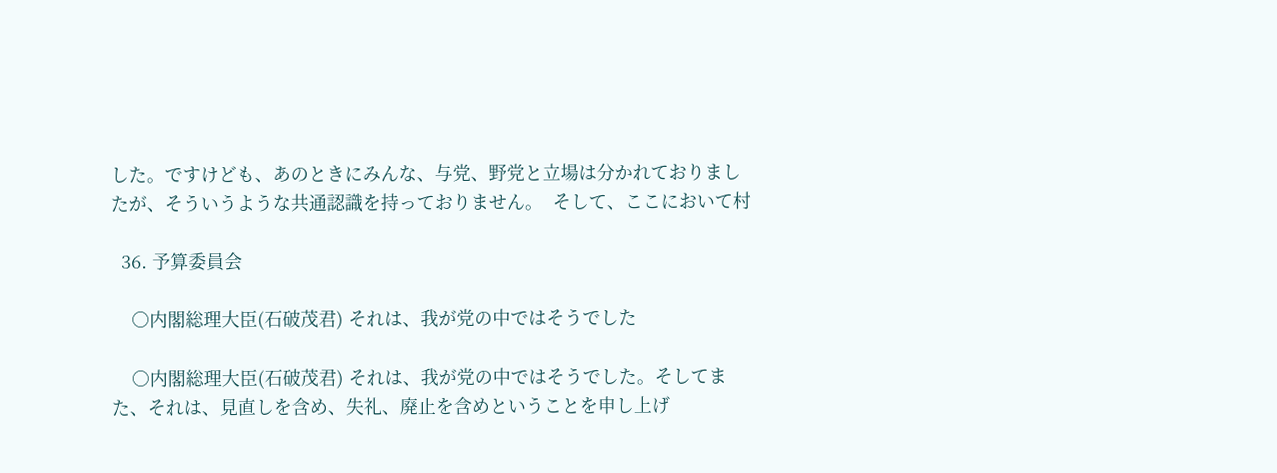した。ですけども、あのときにみんな、与党、野党と立場は分かれておりましたが、そういうような共通認識を持っておりません。  そして、ここにおいて村

  36. 予算委員会

    ○内閣総理大臣(石破茂君) それは、我が党の中ではそうでした

    ○内閣総理大臣(石破茂君) それは、我が党の中ではそうでした。そしてまた、それは、見直しを含め、失礼、廃止を含めということを申し上げ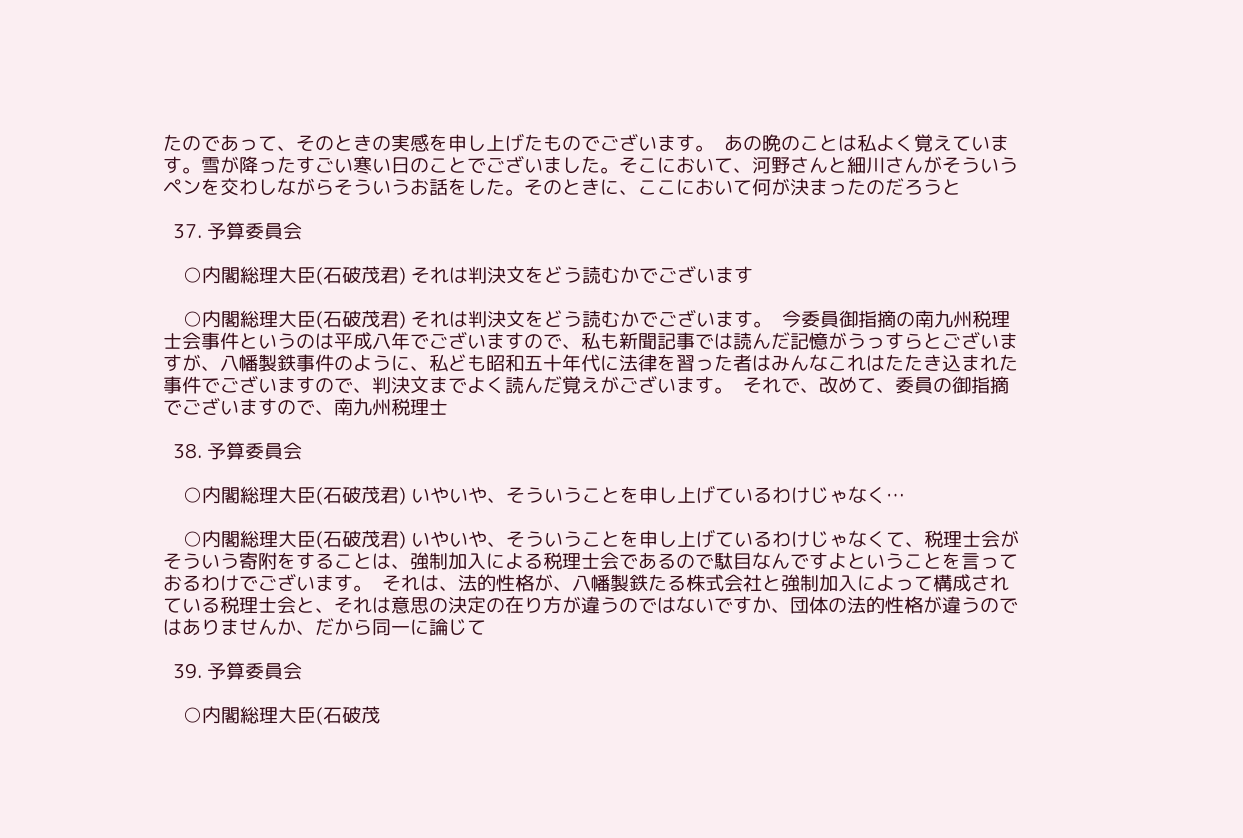たのであって、そのときの実感を申し上げたものでございます。  あの晩のことは私よく覚えています。雪が降ったすごい寒い日のことでございました。そこにおいて、河野さんと細川さんがそういうペンを交わしながらそういうお話をした。そのときに、ここにおいて何が決まったのだろうと

  37. 予算委員会

    ○内閣総理大臣(石破茂君) それは判決文をどう読むかでございます

    ○内閣総理大臣(石破茂君) それは判決文をどう読むかでございます。  今委員御指摘の南九州税理士会事件というのは平成八年でございますので、私も新聞記事では読んだ記憶がうっすらとございますが、八幡製鉄事件のように、私ども昭和五十年代に法律を習った者はみんなこれはたたき込まれた事件でございますので、判決文までよく読んだ覚えがございます。  それで、改めて、委員の御指摘でございますので、南九州税理士

  38. 予算委員会

    ○内閣総理大臣(石破茂君) いやいや、そういうことを申し上げているわけじゃなく…

    ○内閣総理大臣(石破茂君) いやいや、そういうことを申し上げているわけじゃなくて、税理士会がそういう寄附をすることは、強制加入による税理士会であるので駄目なんですよということを言っておるわけでございます。  それは、法的性格が、八幡製鉄たる株式会社と強制加入によって構成されている税理士会と、それは意思の決定の在り方が違うのではないですか、団体の法的性格が違うのではありませんか、だから同一に論じて

  39. 予算委員会

    ○内閣総理大臣(石破茂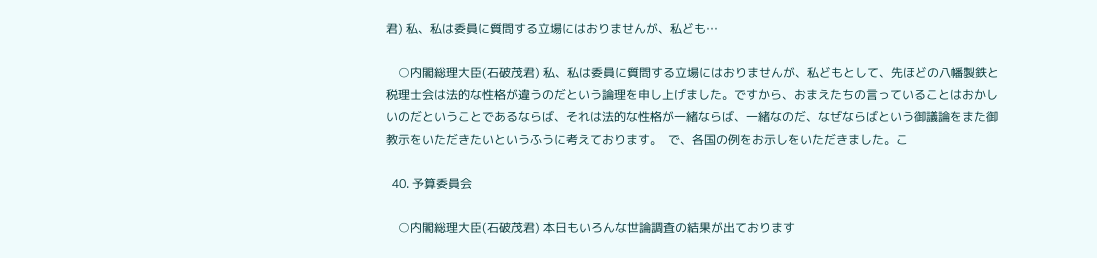君) 私、私は委員に質問する立場にはおりませんが、私ども…

    ○内閣総理大臣(石破茂君) 私、私は委員に質問する立場にはおりませんが、私どもとして、先ほどの八幡製鉄と税理士会は法的な性格が違うのだという論理を申し上げました。ですから、おまえたちの言っていることはおかしいのだということであるならば、それは法的な性格が一緒ならば、一緒なのだ、なぜならばという御議論をまた御教示をいただきたいというふうに考えております。  で、各国の例をお示しをいただきました。こ

  40. 予算委員会

    ○内閣総理大臣(石破茂君) 本日もいろんな世論調査の結果が出ております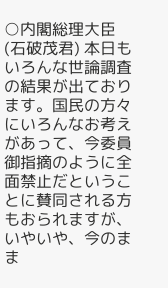○内閣総理大臣(石破茂君) 本日もいろんな世論調査の結果が出ております。国民の方々にいろんなお考えがあって、今委員御指摘のように全面禁止だということに賛同される方もおられますが、いやいや、今のまま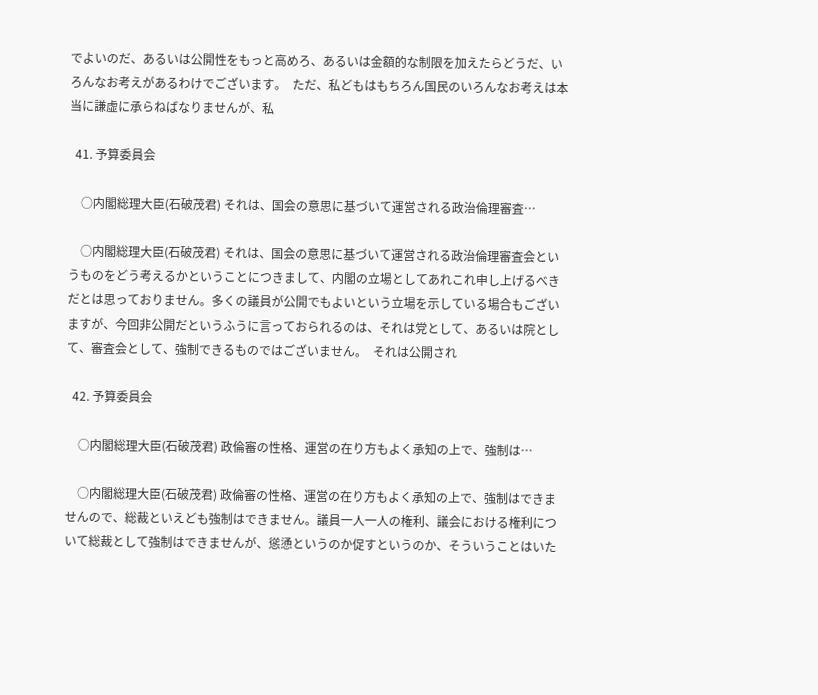でよいのだ、あるいは公開性をもっと高めろ、あるいは金額的な制限を加えたらどうだ、いろんなお考えがあるわけでございます。  ただ、私どもはもちろん国民のいろんなお考えは本当に謙虚に承らねばなりませんが、私

  41. 予算委員会

    ○内閣総理大臣(石破茂君) それは、国会の意思に基づいて運営される政治倫理審査…

    ○内閣総理大臣(石破茂君) それは、国会の意思に基づいて運営される政治倫理審査会というものをどう考えるかということにつきまして、内閣の立場としてあれこれ申し上げるべきだとは思っておりません。多くの議員が公開でもよいという立場を示している場合もございますが、今回非公開だというふうに言っておられるのは、それは党として、あるいは院として、審査会として、強制できるものではございません。  それは公開され

  42. 予算委員会

    ○内閣総理大臣(石破茂君) 政倫審の性格、運営の在り方もよく承知の上で、強制は…

    ○内閣総理大臣(石破茂君) 政倫審の性格、運営の在り方もよく承知の上で、強制はできませんので、総裁といえども強制はできません。議員一人一人の権利、議会における権利について総裁として強制はできませんが、慫慂というのか促すというのか、そういうことはいた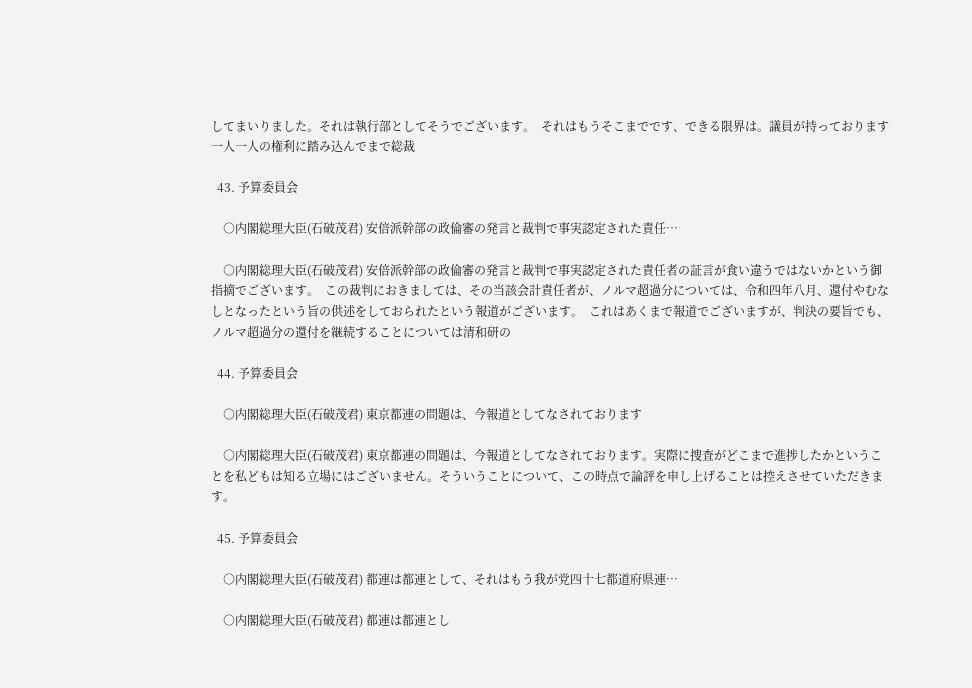してまいりました。それは執行部としてそうでございます。  それはもうそこまでです、できる限界は。議員が持っております一人一人の権利に踏み込んでまで総裁

  43. 予算委員会

    ○内閣総理大臣(石破茂君) 安倍派幹部の政倫審の発言と裁判で事実認定された責任…

    ○内閣総理大臣(石破茂君) 安倍派幹部の政倫審の発言と裁判で事実認定された責任者の証言が食い違うではないかという御指摘でございます。  この裁判におきましては、その当該会計責任者が、ノルマ超過分については、令和四年八月、還付やむなしとなったという旨の供述をしておられたという報道がございます。  これはあくまで報道でございますが、判決の要旨でも、ノルマ超過分の還付を継続することについては清和研の

  44. 予算委員会

    ○内閣総理大臣(石破茂君) 東京都連の問題は、今報道としてなされております

    ○内閣総理大臣(石破茂君) 東京都連の問題は、今報道としてなされております。実際に捜査がどこまで進捗したかということを私どもは知る立場にはございません。そういうことについて、この時点で論評を申し上げることは控えさせていただきます。

  45. 予算委員会

    ○内閣総理大臣(石破茂君) 都連は都連として、それはもう我が党四十七都道府県連…

    ○内閣総理大臣(石破茂君) 都連は都連とし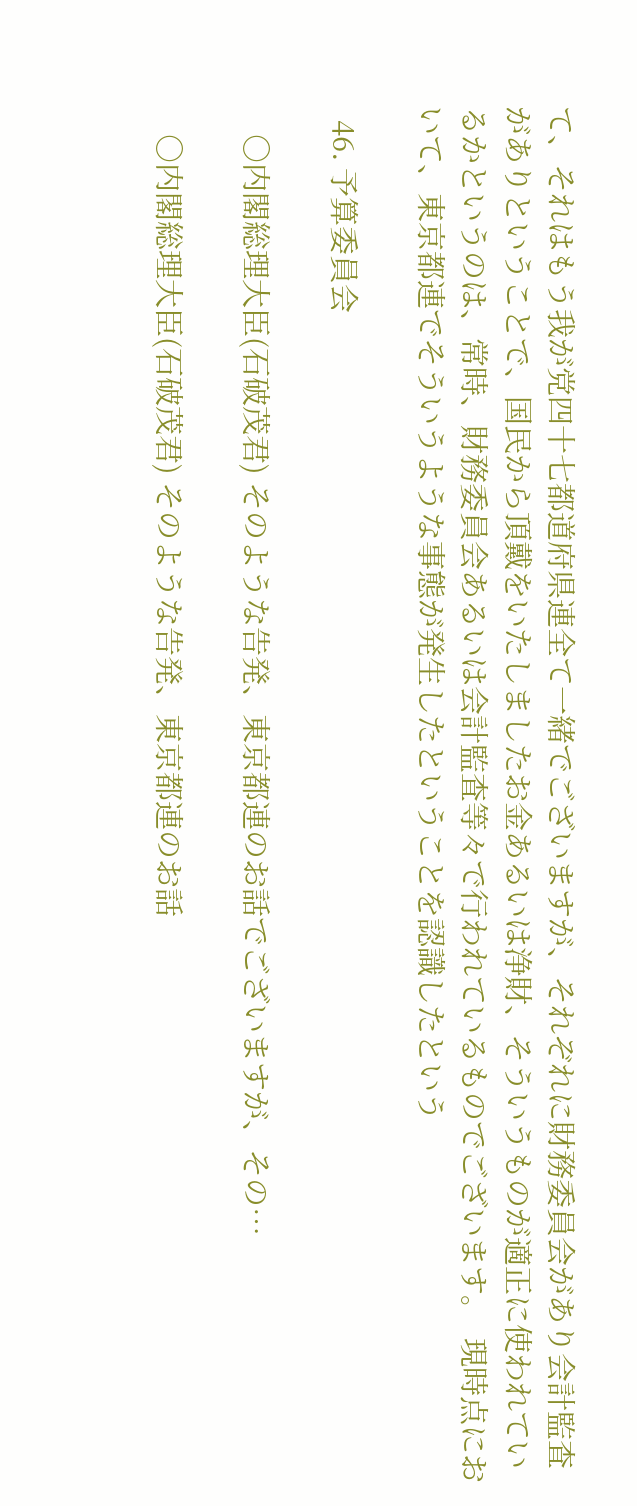て、それはもう我が党四十七都道府県連全て一緒でございますが、それぞれに財務委員会があり会計監査がありということで、国民から頂戴をいたしましたお金あるいは浄財、そういうものが適正に使われているかというのは、常時、財務委員会あるいは会計監査等々で行われているものでございます。  現時点において、東京都連でそういうような事態が発生したということを認識したという

  46. 予算委員会

    ○内閣総理大臣(石破茂君) そのような告発、東京都連のお話でございますが、その…

    ○内閣総理大臣(石破茂君) そのような告発、東京都連のお話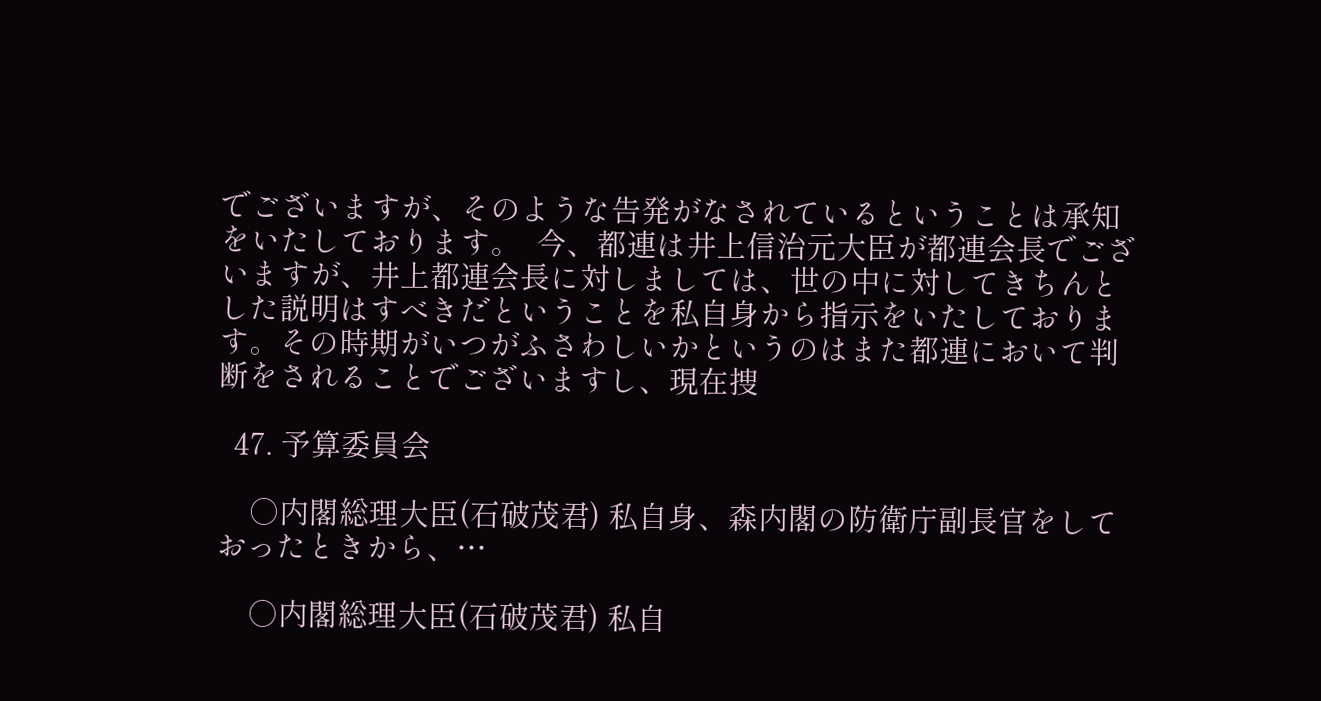でございますが、そのような告発がなされているということは承知をいたしております。  今、都連は井上信治元大臣が都連会長でございますが、井上都連会長に対しましては、世の中に対してきちんとした説明はすべきだということを私自身から指示をいたしております。その時期がいつがふさわしいかというのはまた都連において判断をされることでございますし、現在捜

  47. 予算委員会

    ○内閣総理大臣(石破茂君) 私自身、森内閣の防衛庁副長官をしておったときから、…

    ○内閣総理大臣(石破茂君) 私自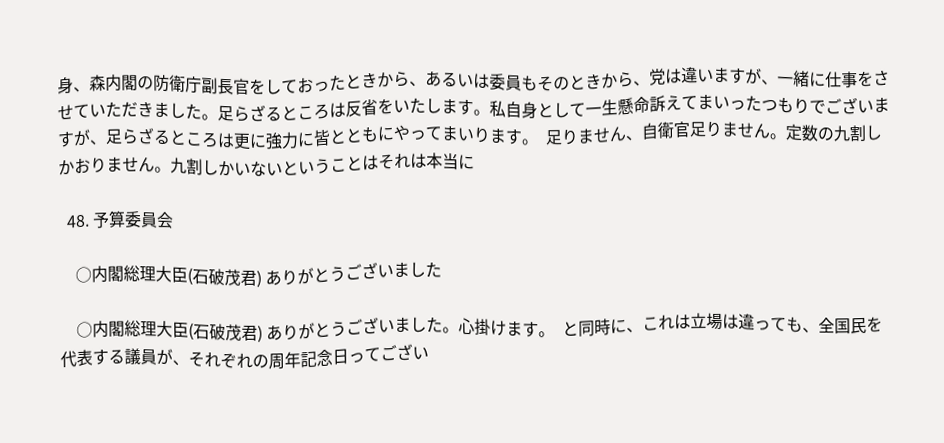身、森内閣の防衛庁副長官をしておったときから、あるいは委員もそのときから、党は違いますが、一緒に仕事をさせていただきました。足らざるところは反省をいたします。私自身として一生懸命訴えてまいったつもりでございますが、足らざるところは更に強力に皆とともにやってまいります。  足りません、自衛官足りません。定数の九割しかおりません。九割しかいないということはそれは本当に

  48. 予算委員会

    ○内閣総理大臣(石破茂君) ありがとうございました

    ○内閣総理大臣(石破茂君) ありがとうございました。心掛けます。  と同時に、これは立場は違っても、全国民を代表する議員が、それぞれの周年記念日ってござい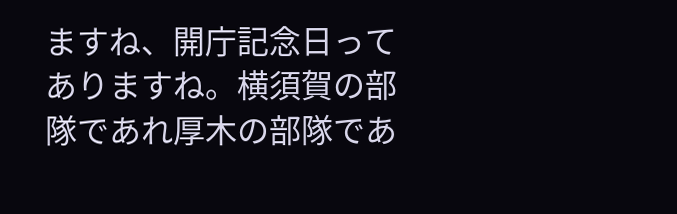ますね、開庁記念日ってありますね。横須賀の部隊であれ厚木の部隊であ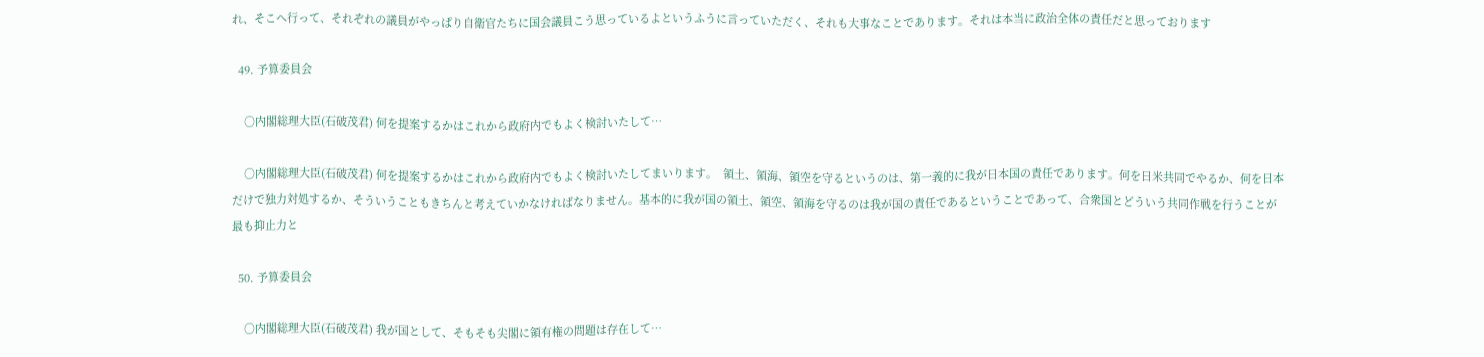れ、そこへ行って、それぞれの議員がやっぱり自衛官たちに国会議員こう思っているよというふうに言っていただく、それも大事なことであります。それは本当に政治全体の責任だと思っております

  49. 予算委員会

    ○内閣総理大臣(石破茂君) 何を提案するかはこれから政府内でもよく検討いたして…

    ○内閣総理大臣(石破茂君) 何を提案するかはこれから政府内でもよく検討いたしてまいります。  領土、領海、領空を守るというのは、第一義的に我が日本国の責任であります。何を日米共同でやるか、何を日本だけで独力対処するか、そういうこともきちんと考えていかなければなりません。基本的に我が国の領土、領空、領海を守るのは我が国の責任であるということであって、合衆国とどういう共同作戦を行うことが最も抑止力と

  50. 予算委員会

    ○内閣総理大臣(石破茂君) 我が国として、そもそも尖閣に領有権の問題は存在して…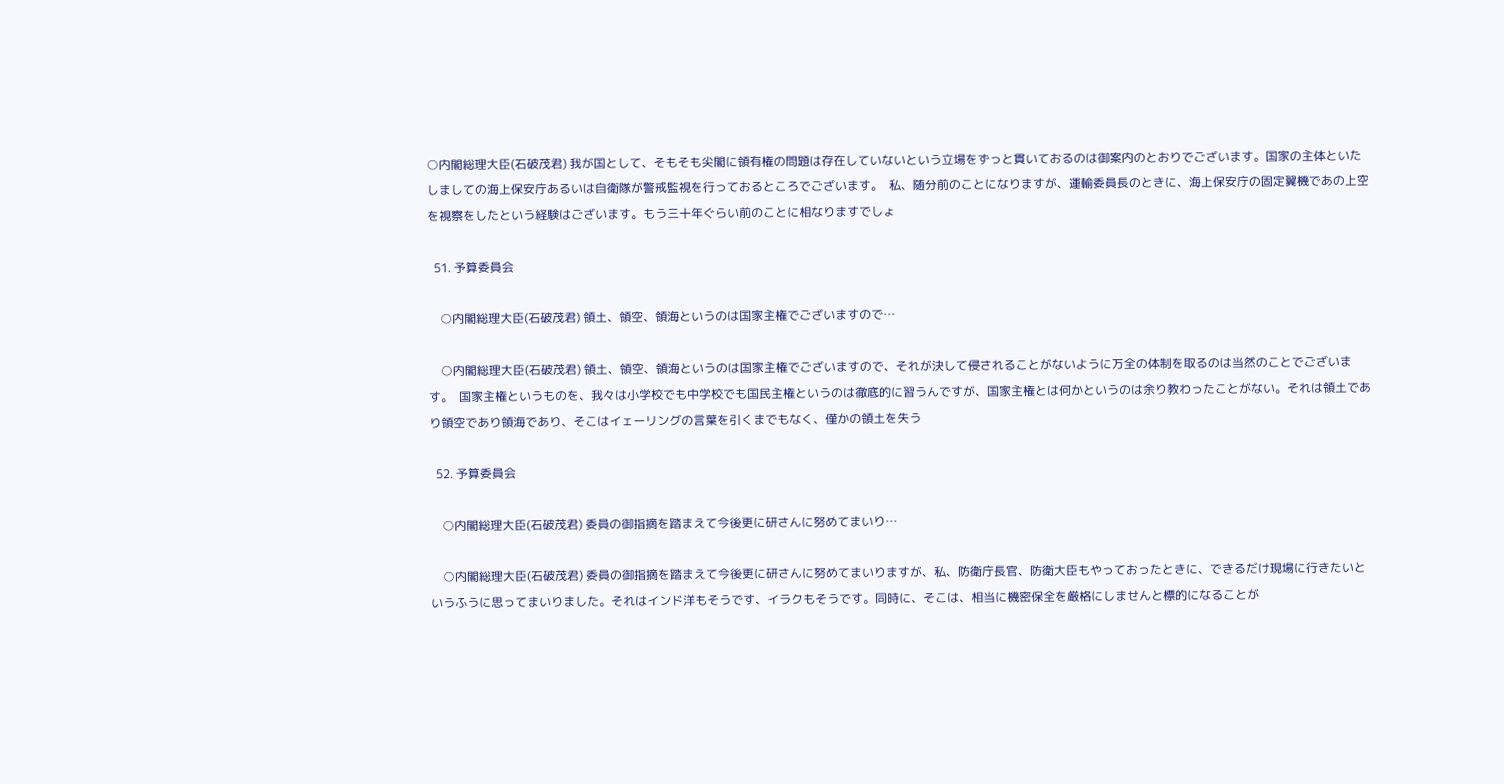○内閣総理大臣(石破茂君) 我が国として、そもそも尖閣に領有権の問題は存在していないという立場をずっと貫いておるのは御案内のとおりでございます。国家の主体といたしましての海上保安庁あるいは自衛隊が警戒監視を行っておるところでございます。  私、随分前のことになりますが、運輸委員長のときに、海上保安庁の固定翼機であの上空を視察をしたという経験はございます。もう三十年ぐらい前のことに相なりますでしょ

  51. 予算委員会

    ○内閣総理大臣(石破茂君) 領土、領空、領海というのは国家主権でございますので…

    ○内閣総理大臣(石破茂君) 領土、領空、領海というのは国家主権でございますので、それが決して侵されることがないように万全の体制を取るのは当然のことでございます。  国家主権というものを、我々は小学校でも中学校でも国民主権というのは徹底的に習うんですが、国家主権とは何かというのは余り教わったことがない。それは領土であり領空であり領海であり、そこはイェーリングの言葉を引くまでもなく、僅かの領土を失う

  52. 予算委員会

    ○内閣総理大臣(石破茂君) 委員の御指摘を踏まえて今後更に研さんに努めてまいり…

    ○内閣総理大臣(石破茂君) 委員の御指摘を踏まえて今後更に研さんに努めてまいりますが、私、防衛庁長官、防衛大臣もやっておったときに、できるだけ現場に行きたいというふうに思ってまいりました。それはインド洋もそうです、イラクもそうです。同時に、そこは、相当に機密保全を厳格にしませんと標的になることが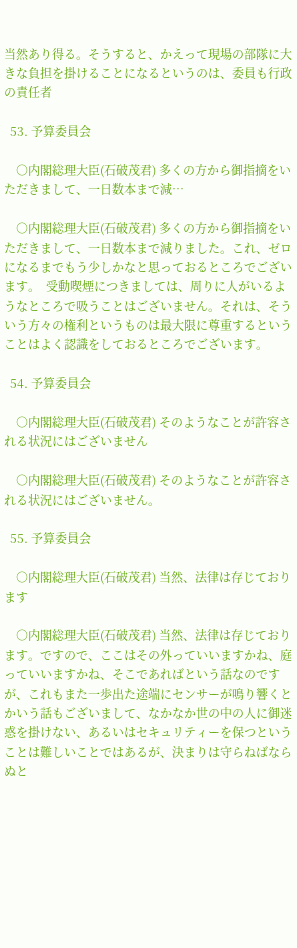当然あり得る。そうすると、かえって現場の部隊に大きな負担を掛けることになるというのは、委員も行政の責任者

  53. 予算委員会

    ○内閣総理大臣(石破茂君) 多くの方から御指摘をいただきまして、一日数本まで減…

    ○内閣総理大臣(石破茂君) 多くの方から御指摘をいただきまして、一日数本まで減りました。これ、ゼロになるまでもう少しかなと思っておるところでございます。  受動喫煙につきましては、周りに人がいるようなところで吸うことはございません。それは、そういう方々の権利というものは最大限に尊重するということはよく認識をしておるところでございます。

  54. 予算委員会

    ○内閣総理大臣(石破茂君) そのようなことが許容される状況にはございません

    ○内閣総理大臣(石破茂君) そのようなことが許容される状況にはございません。

  55. 予算委員会

    ○内閣総理大臣(石破茂君) 当然、法律は存じております

    ○内閣総理大臣(石破茂君) 当然、法律は存じております。ですので、ここはその外っていいますかね、庭っていいますかね、そこであればという話なのですが、これもまた一歩出た途端にセンサーが鳴り響くとかいう話もございまして、なかなか世の中の人に御迷惑を掛けない、あるいはセキュリティーを保つということは難しいことではあるが、決まりは守らねばならぬと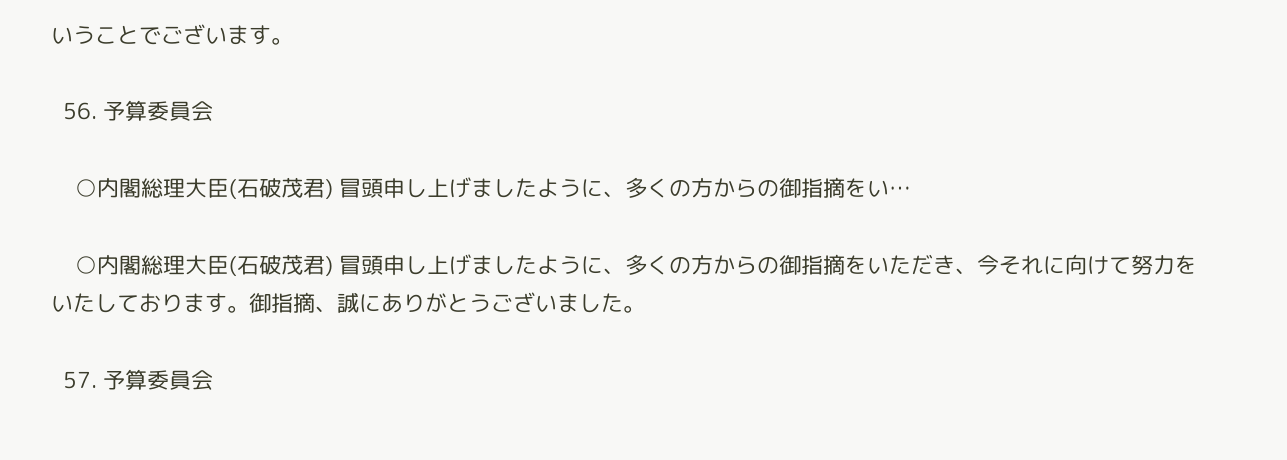いうことでございます。

  56. 予算委員会

    ○内閣総理大臣(石破茂君) 冒頭申し上げましたように、多くの方からの御指摘をい…

    ○内閣総理大臣(石破茂君) 冒頭申し上げましたように、多くの方からの御指摘をいただき、今それに向けて努力をいたしております。御指摘、誠にありがとうございました。

  57. 予算委員会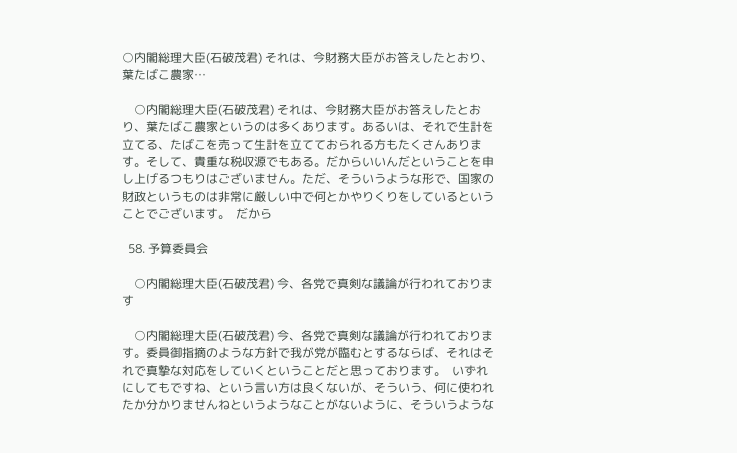○内閣総理大臣(石破茂君) それは、今財務大臣がお答えしたとおり、葉たばこ農家…

    ○内閣総理大臣(石破茂君) それは、今財務大臣がお答えしたとおり、葉たばこ農家というのは多くあります。あるいは、それで生計を立てる、たばこを売って生計を立てておられる方もたくさんあります。そして、貴重な税収源でもある。だからいいんだということを申し上げるつもりはございません。ただ、そういうような形で、国家の財政というものは非常に厳しい中で何とかやりくりをしているということでございます。  だから

  58. 予算委員会

    ○内閣総理大臣(石破茂君) 今、各党で真剣な議論が行われております

    ○内閣総理大臣(石破茂君) 今、各党で真剣な議論が行われております。委員御指摘のような方針で我が党が臨むとするならば、それはそれで真摯な対応をしていくということだと思っております。  いずれにしてもですね、という言い方は良くないが、そういう、何に使われたか分かりませんねというようなことがないように、そういうような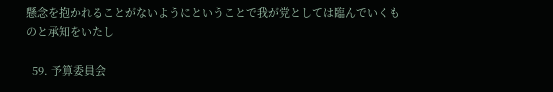懸念を抱かれることがないようにということで我が党としては臨んでいくものと承知をいたし

  59. 予算委員会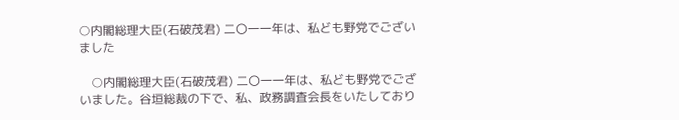○内閣総理大臣(石破茂君) 二〇一一年は、私ども野党でございました

    ○内閣総理大臣(石破茂君) 二〇一一年は、私ども野党でございました。谷垣総裁の下で、私、政務調査会長をいたしており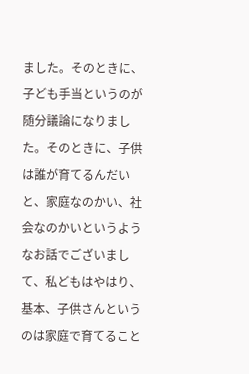ました。そのときに、子ども手当というのが随分議論になりました。そのときに、子供は誰が育てるんだいと、家庭なのかい、社会なのかいというようなお話でございまして、私どもはやはり、基本、子供さんというのは家庭で育てること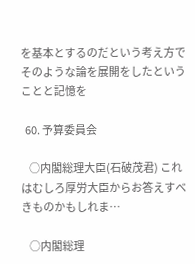を基本とするのだという考え方でそのような論を展開をしたということと記憶を

  60. 予算委員会

    ○内閣総理大臣(石破茂君) これはむしろ厚労大臣からお答えすべきものかもしれま…

    ○内閣総理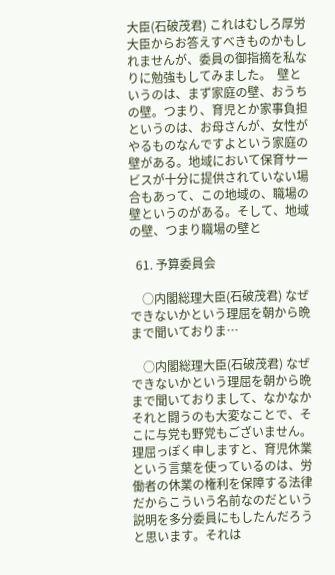大臣(石破茂君) これはむしろ厚労大臣からお答えすべきものかもしれませんが、委員の御指摘を私なりに勉強もしてみました。  壁というのは、まず家庭の壁、おうちの壁。つまり、育児とか家事負担というのは、お母さんが、女性がやるものなんですよという家庭の壁がある。地域において保育サービスが十分に提供されていない場合もあって、この地域の、職場の壁というのがある。そして、地域の壁、つまり職場の壁と

  61. 予算委員会

    ○内閣総理大臣(石破茂君) なぜできないかという理屈を朝から晩まで聞いておりま…

    ○内閣総理大臣(石破茂君) なぜできないかという理屈を朝から晩まで聞いておりまして、なかなかそれと闘うのも大変なことで、そこに与党も野党もございません。  理屈っぽく申しますと、育児休業という言葉を使っているのは、労働者の休業の権利を保障する法律だからこういう名前なのだという説明を多分委員にもしたんだろうと思います。それは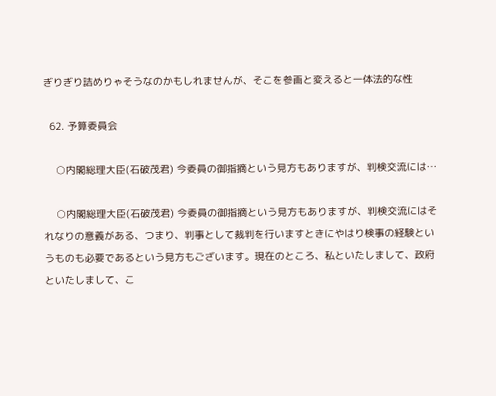ぎりぎり詰めりゃそうなのかもしれませんが、そこを参画と変えると一体法的な性

  62. 予算委員会

    ○内閣総理大臣(石破茂君) 今委員の御指摘という見方もありますが、判検交流には…

    ○内閣総理大臣(石破茂君) 今委員の御指摘という見方もありますが、判検交流にはそれなりの意義がある、つまり、判事として裁判を行いますときにやはり検事の経験というものも必要であるという見方もございます。現在のところ、私といたしまして、政府といたしまして、こ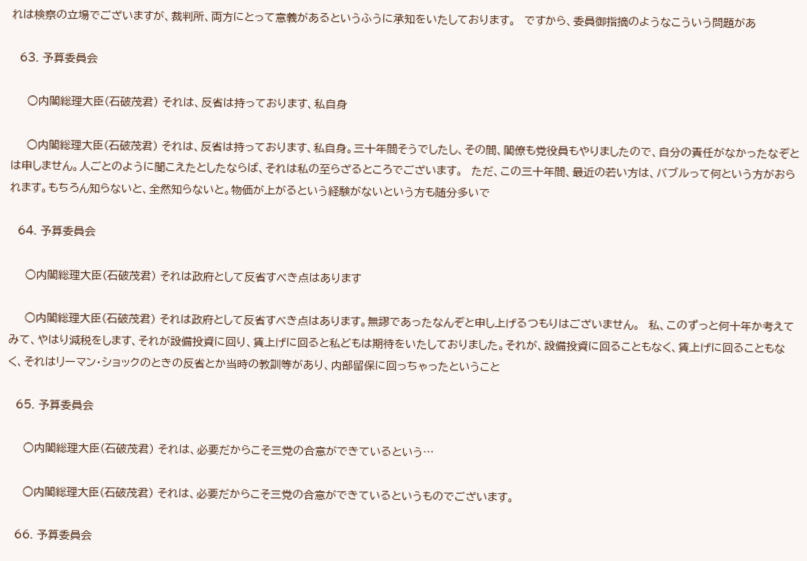れは検察の立場でございますが、裁判所、両方にとって意義があるというふうに承知をいたしております。  ですから、委員御指摘のようなこういう問題があ

  63. 予算委員会

    ○内閣総理大臣(石破茂君) それは、反省は持っております、私自身

    ○内閣総理大臣(石破茂君) それは、反省は持っております、私自身。三十年間そうでしたし、その間、閣僚も党役員もやりましたので、自分の責任がなかったなぞとは申しません。人ごとのように聞こえたとしたならば、それは私の至らざるところでございます。  ただ、この三十年間、最近の若い方は、バブルって何という方がおられます。もちろん知らないと、全然知らないと。物価が上がるという経験がないという方も随分多いで

  64. 予算委員会

    ○内閣総理大臣(石破茂君) それは政府として反省すべき点はあります

    ○内閣総理大臣(石破茂君) それは政府として反省すべき点はあります。無謬であったなんぞと申し上げるつもりはございません。  私、このずっと何十年か考えてみて、やはり減税をします、それが設備投資に回り、賃上げに回ると私どもは期待をいたしておりました。それが、設備投資に回ることもなく、賃上げに回ることもなく、それはリーマン・ショックのときの反省とか当時の教訓等があり、内部留保に回っちゃったということ

  65. 予算委員会

    ○内閣総理大臣(石破茂君) それは、必要だからこそ三党の合意ができているという…

    ○内閣総理大臣(石破茂君) それは、必要だからこそ三党の合意ができているというものでございます。

  66. 予算委員会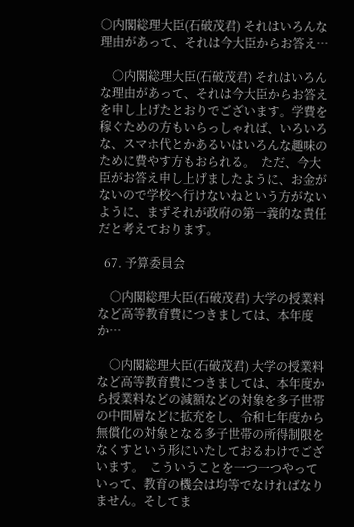○内閣総理大臣(石破茂君) それはいろんな理由があって、それは今大臣からお答え…

    ○内閣総理大臣(石破茂君) それはいろんな理由があって、それは今大臣からお答えを申し上げたとおりでございます。学費を稼ぐための方もいらっしゃれば、いろいろな、スマホ代とかあるいはいろんな趣味のために費やす方もおられる。  ただ、今大臣がお答え申し上げましたように、お金がないので学校へ行けないねという方がないように、まずそれが政府の第一義的な責任だと考えております。

  67. 予算委員会

    ○内閣総理大臣(石破茂君) 大学の授業料など高等教育費につきましては、本年度か…

    ○内閣総理大臣(石破茂君) 大学の授業料など高等教育費につきましては、本年度から授業料などの減額などの対象を多子世帯の中間層などに拡充をし、令和七年度から無償化の対象となる多子世帯の所得制限をなくすという形にいたしておるわけでございます。  こういうことを一つ一つやっていって、教育の機会は均等でなければなりません。そしてま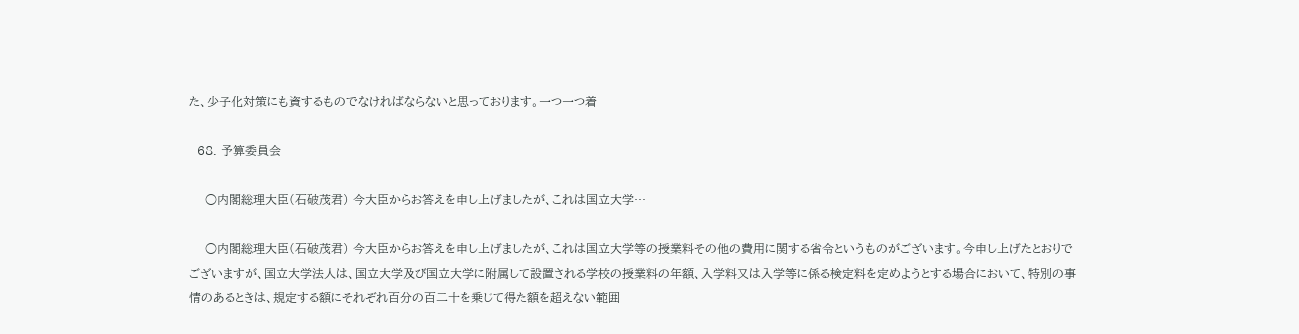た、少子化対策にも資するものでなければならないと思っております。一つ一つ着

  68. 予算委員会

    ○内閣総理大臣(石破茂君) 今大臣からお答えを申し上げましたが、これは国立大学…

    ○内閣総理大臣(石破茂君) 今大臣からお答えを申し上げましたが、これは国立大学等の授業料その他の費用に関する省令というものがございます。今申し上げたとおりでございますが、国立大学法人は、国立大学及び国立大学に附属して設置される学校の授業料の年額、入学料又は入学等に係る検定料を定めようとする場合において、特別の事情のあるときは、規定する額にそれぞれ百分の百二十を乗じて得た額を超えない範囲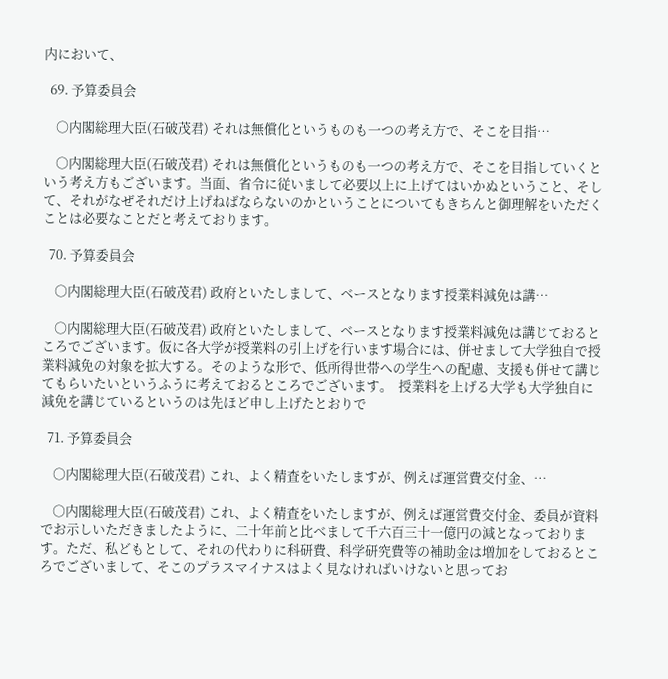内において、

  69. 予算委員会

    ○内閣総理大臣(石破茂君) それは無償化というものも一つの考え方で、そこを目指…

    ○内閣総理大臣(石破茂君) それは無償化というものも一つの考え方で、そこを目指していくという考え方もございます。当面、省令に従いまして必要以上に上げてはいかぬということ、そして、それがなぜそれだけ上げねばならないのかということについてもきちんと御理解をいただくことは必要なことだと考えております。

  70. 予算委員会

    ○内閣総理大臣(石破茂君) 政府といたしまして、ベースとなります授業料減免は講…

    ○内閣総理大臣(石破茂君) 政府といたしまして、ベースとなります授業料減免は講じておるところでございます。仮に各大学が授業料の引上げを行います場合には、併せまして大学独自で授業料減免の対象を拡大する。そのような形で、低所得世帯への学生への配慮、支援も併せて講じてもらいたいというふうに考えておるところでございます。  授業料を上げる大学も大学独自に減免を講じているというのは先ほど申し上げたとおりで

  71. 予算委員会

    ○内閣総理大臣(石破茂君) これ、よく精査をいたしますが、例えば運営費交付金、…

    ○内閣総理大臣(石破茂君) これ、よく精査をいたしますが、例えば運営費交付金、委員が資料でお示しいただきましたように、二十年前と比べまして千六百三十一億円の減となっております。ただ、私どもとして、それの代わりに科研費、科学研究費等の補助金は増加をしておるところでございまして、そこのプラスマイナスはよく見なければいけないと思ってお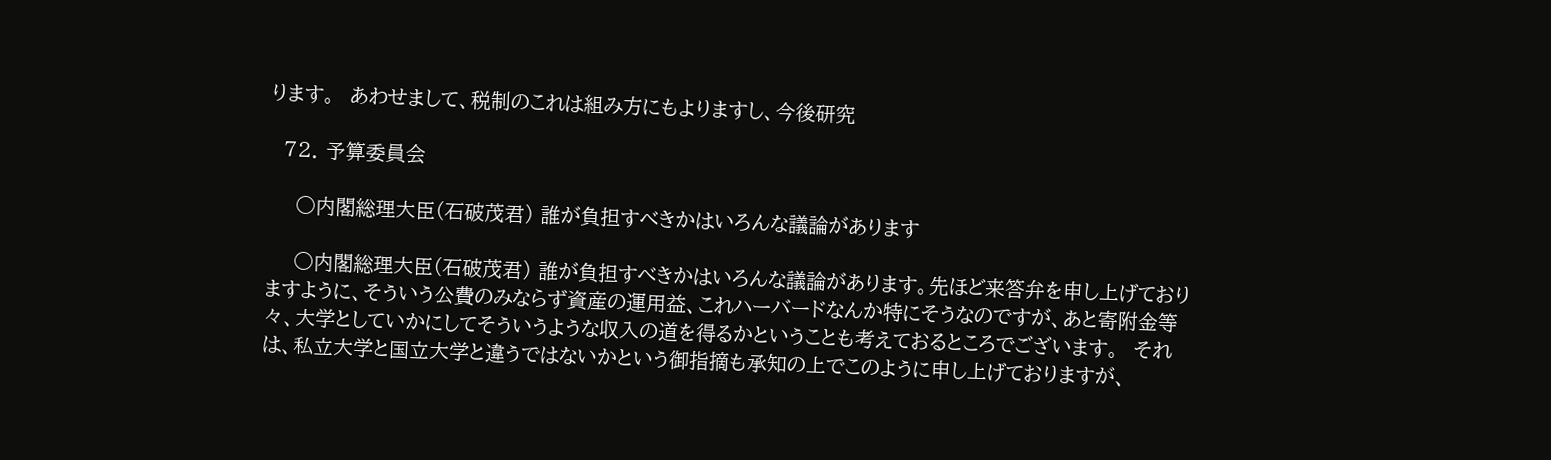ります。  あわせまして、税制のこれは組み方にもよりますし、今後研究

  72. 予算委員会

    ○内閣総理大臣(石破茂君) 誰が負担すべきかはいろんな議論があります

    ○内閣総理大臣(石破茂君) 誰が負担すべきかはいろんな議論があります。先ほど来答弁を申し上げておりますように、そういう公費のみならず資産の運用益、これハーバードなんか特にそうなのですが、あと寄附金等々、大学としていかにしてそういうような収入の道を得るかということも考えておるところでございます。  それは、私立大学と国立大学と違うではないかという御指摘も承知の上でこのように申し上げておりますが、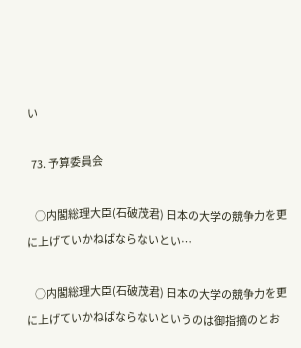い

  73. 予算委員会

    ○内閣総理大臣(石破茂君) 日本の大学の競争力を更に上げていかねばならないとい…

    ○内閣総理大臣(石破茂君) 日本の大学の競争力を更に上げていかねばならないというのは御指摘のとお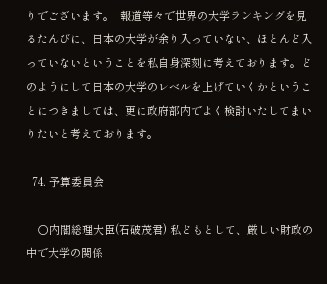りでございます。  報道等々で世界の大学ランキングを見るたんびに、日本の大学が余り入っていない、ほとんど入っていないということを私自身深刻に考えております。どのようにして日本の大学のレベルを上げていくかということにつきましては、更に政府部内でよく検討いたしてまいりたいと考えております。

  74. 予算委員会

    ○内閣総理大臣(石破茂君) 私どもとして、厳しい財政の中で大学の関係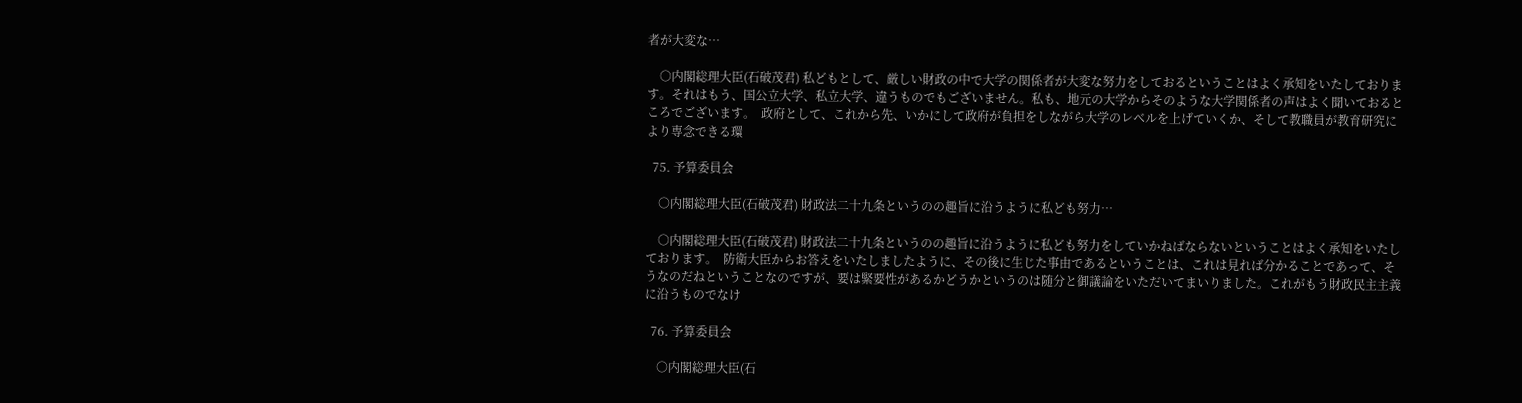者が大変な…

    ○内閣総理大臣(石破茂君) 私どもとして、厳しい財政の中で大学の関係者が大変な努力をしておるということはよく承知をいたしております。それはもう、国公立大学、私立大学、違うものでもございません。私も、地元の大学からそのような大学関係者の声はよく聞いておるところでございます。  政府として、これから先、いかにして政府が負担をしながら大学のレベルを上げていくか、そして教職員が教育研究により専念できる環

  75. 予算委員会

    ○内閣総理大臣(石破茂君) 財政法二十九条というのの趣旨に沿うように私ども努力…

    ○内閣総理大臣(石破茂君) 財政法二十九条というのの趣旨に沿うように私ども努力をしていかねばならないということはよく承知をいたしております。  防衛大臣からお答えをいたしましたように、その後に生じた事由であるということは、これは見れば分かることであって、そうなのだねということなのですが、要は緊要性があるかどうかというのは随分と御議論をいただいてまいりました。これがもう財政民主主義に沿うものでなけ

  76. 予算委員会

    ○内閣総理大臣(石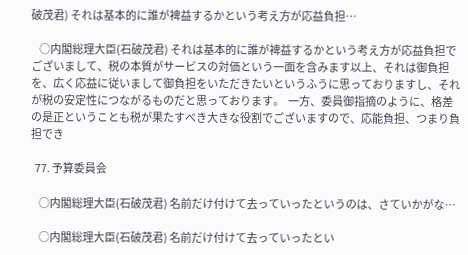破茂君) それは基本的に誰が裨益するかという考え方が応益負担…

    ○内閣総理大臣(石破茂君) それは基本的に誰が裨益するかという考え方が応益負担でございまして、税の本質がサービスの対価という一面を含みます以上、それは御負担を、広く応益に従いまして御負担をいただきたいというふうに思っておりますし、それが税の安定性につながるものだと思っております。  一方、委員御指摘のように、格差の是正ということも税が果たすべき大きな役割でございますので、応能負担、つまり負担でき

  77. 予算委員会

    ○内閣総理大臣(石破茂君) 名前だけ付けて去っていったというのは、さていかがな…

    ○内閣総理大臣(石破茂君) 名前だけ付けて去っていったとい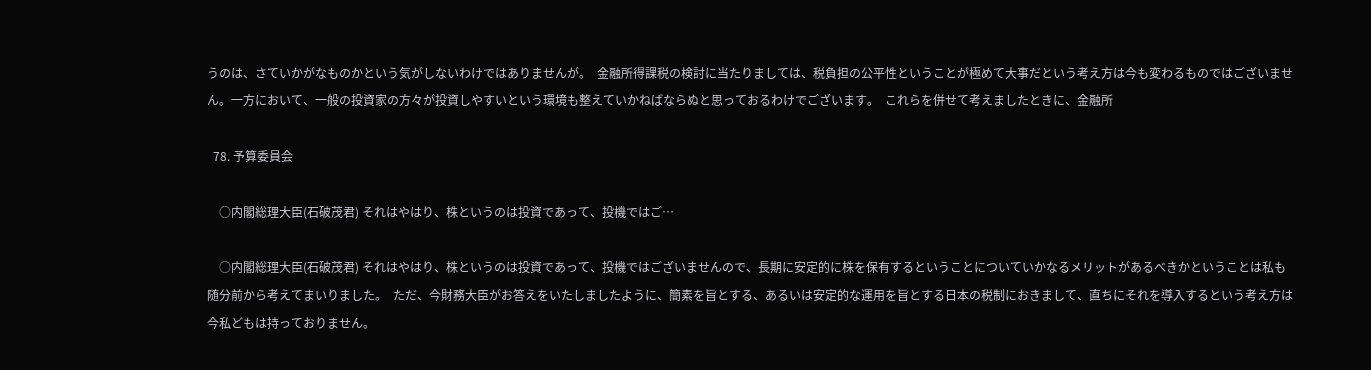うのは、さていかがなものかという気がしないわけではありませんが。  金融所得課税の検討に当たりましては、税負担の公平性ということが極めて大事だという考え方は今も変わるものではございません。一方において、一般の投資家の方々が投資しやすいという環境も整えていかねばならぬと思っておるわけでございます。  これらを併せて考えましたときに、金融所

  78. 予算委員会

    ○内閣総理大臣(石破茂君) それはやはり、株というのは投資であって、投機ではご…

    ○内閣総理大臣(石破茂君) それはやはり、株というのは投資であって、投機ではございませんので、長期に安定的に株を保有するということについていかなるメリットがあるべきかということは私も随分前から考えてまいりました。  ただ、今財務大臣がお答えをいたしましたように、簡素を旨とする、あるいは安定的な運用を旨とする日本の税制におきまして、直ちにそれを導入するという考え方は今私どもは持っておりません。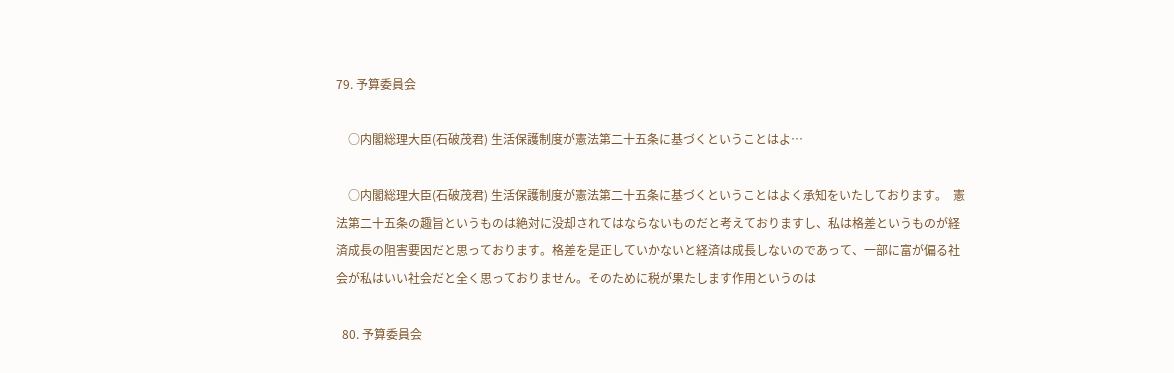79. 予算委員会

    ○内閣総理大臣(石破茂君) 生活保護制度が憲法第二十五条に基づくということはよ…

    ○内閣総理大臣(石破茂君) 生活保護制度が憲法第二十五条に基づくということはよく承知をいたしております。  憲法第二十五条の趣旨というものは絶対に没却されてはならないものだと考えておりますし、私は格差というものが経済成長の阻害要因だと思っております。格差を是正していかないと経済は成長しないのであって、一部に富が偏る社会が私はいい社会だと全く思っておりません。そのために税が果たします作用というのは

  80. 予算委員会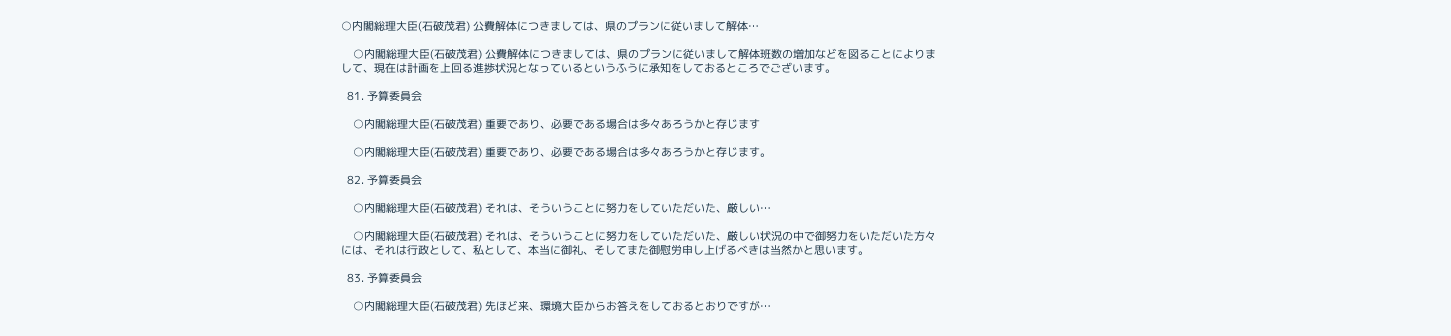○内閣総理大臣(石破茂君) 公費解体につきましては、県のプランに従いまして解体…

    ○内閣総理大臣(石破茂君) 公費解体につきましては、県のプランに従いまして解体班数の増加などを図ることによりまして、現在は計画を上回る進捗状況となっているというふうに承知をしておるところでございます。

  81. 予算委員会

    ○内閣総理大臣(石破茂君) 重要であり、必要である場合は多々あろうかと存じます

    ○内閣総理大臣(石破茂君) 重要であり、必要である場合は多々あろうかと存じます。

  82. 予算委員会

    ○内閣総理大臣(石破茂君) それは、そういうことに努力をしていただいた、厳しい…

    ○内閣総理大臣(石破茂君) それは、そういうことに努力をしていただいた、厳しい状況の中で御努力をいただいた方々には、それは行政として、私として、本当に御礼、そしてまた御慰労申し上げるべきは当然かと思います。

  83. 予算委員会

    ○内閣総理大臣(石破茂君) 先ほど来、環境大臣からお答えをしておるとおりですが…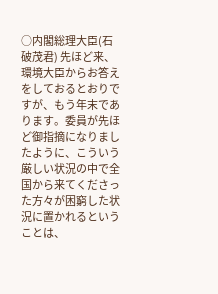○内閣総理大臣(石破茂君) 先ほど来、環境大臣からお答えをしておるとおりですが、もう年末であります。委員が先ほど御指摘になりましたように、こういう厳しい状況の中で全国から来てくださった方々が困窮した状況に置かれるということは、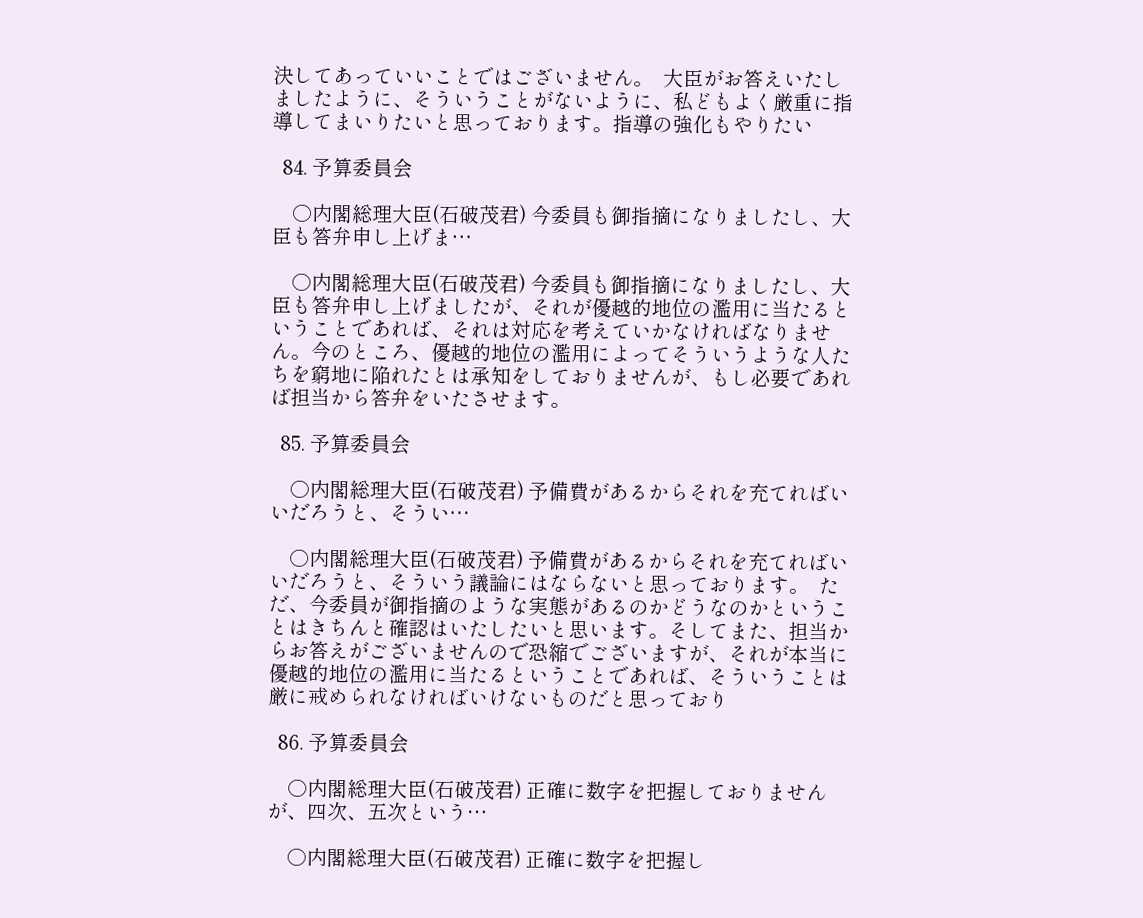決してあっていいことではございません。  大臣がお答えいたしましたように、そういうことがないように、私どもよく厳重に指導してまいりたいと思っております。指導の強化もやりたい

  84. 予算委員会

    ○内閣総理大臣(石破茂君) 今委員も御指摘になりましたし、大臣も答弁申し上げま…

    ○内閣総理大臣(石破茂君) 今委員も御指摘になりましたし、大臣も答弁申し上げましたが、それが優越的地位の濫用に当たるということであれば、それは対応を考えていかなければなりません。今のところ、優越的地位の濫用によってそういうような人たちを窮地に陥れたとは承知をしておりませんが、もし必要であれば担当から答弁をいたさせます。

  85. 予算委員会

    ○内閣総理大臣(石破茂君) 予備費があるからそれを充てればいいだろうと、そうい…

    ○内閣総理大臣(石破茂君) 予備費があるからそれを充てればいいだろうと、そういう議論にはならないと思っております。  ただ、今委員が御指摘のような実態があるのかどうなのかということはきちんと確認はいたしたいと思います。そしてまた、担当からお答えがございませんので恐縮でございますが、それが本当に優越的地位の濫用に当たるということであれば、そういうことは厳に戒められなければいけないものだと思っており

  86. 予算委員会

    ○内閣総理大臣(石破茂君) 正確に数字を把握しておりませんが、四次、五次という…

    ○内閣総理大臣(石破茂君) 正確に数字を把握し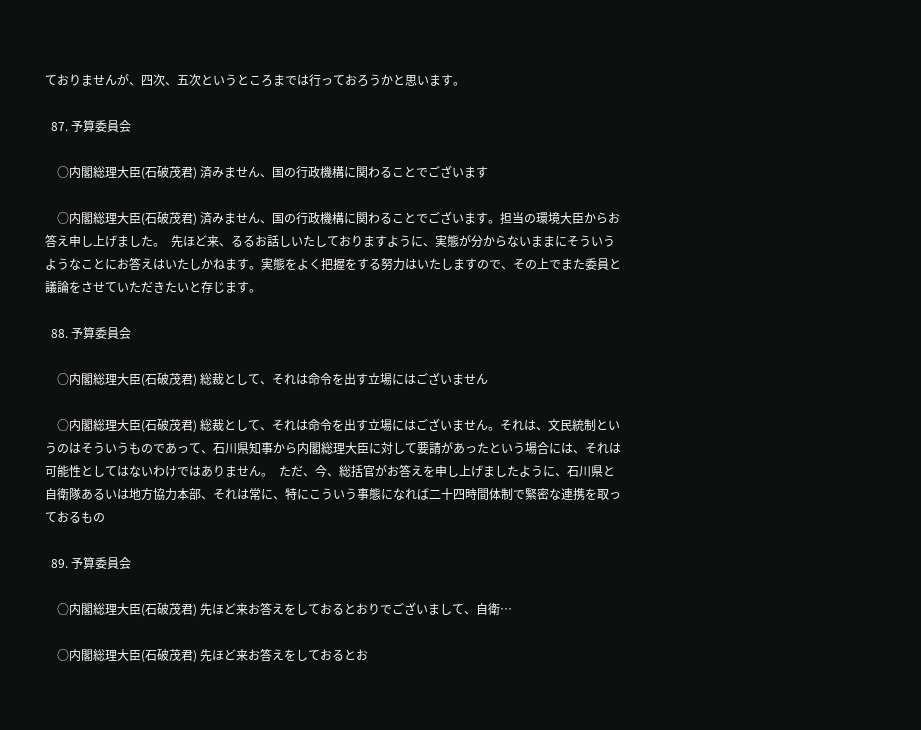ておりませんが、四次、五次というところまでは行っておろうかと思います。

  87. 予算委員会

    ○内閣総理大臣(石破茂君) 済みません、国の行政機構に関わることでございます

    ○内閣総理大臣(石破茂君) 済みません、国の行政機構に関わることでございます。担当の環境大臣からお答え申し上げました。  先ほど来、るるお話しいたしておりますように、実態が分からないままにそういうようなことにお答えはいたしかねます。実態をよく把握をする努力はいたしますので、その上でまた委員と議論をさせていただきたいと存じます。

  88. 予算委員会

    ○内閣総理大臣(石破茂君) 総裁として、それは命令を出す立場にはございません

    ○内閣総理大臣(石破茂君) 総裁として、それは命令を出す立場にはございません。それは、文民統制というのはそういうものであって、石川県知事から内閣総理大臣に対して要請があったという場合には、それは可能性としてはないわけではありません。  ただ、今、総括官がお答えを申し上げましたように、石川県と自衛隊あるいは地方協力本部、それは常に、特にこういう事態になれば二十四時間体制で緊密な連携を取っておるもの

  89. 予算委員会

    ○内閣総理大臣(石破茂君) 先ほど来お答えをしておるとおりでございまして、自衛…

    ○内閣総理大臣(石破茂君) 先ほど来お答えをしておるとお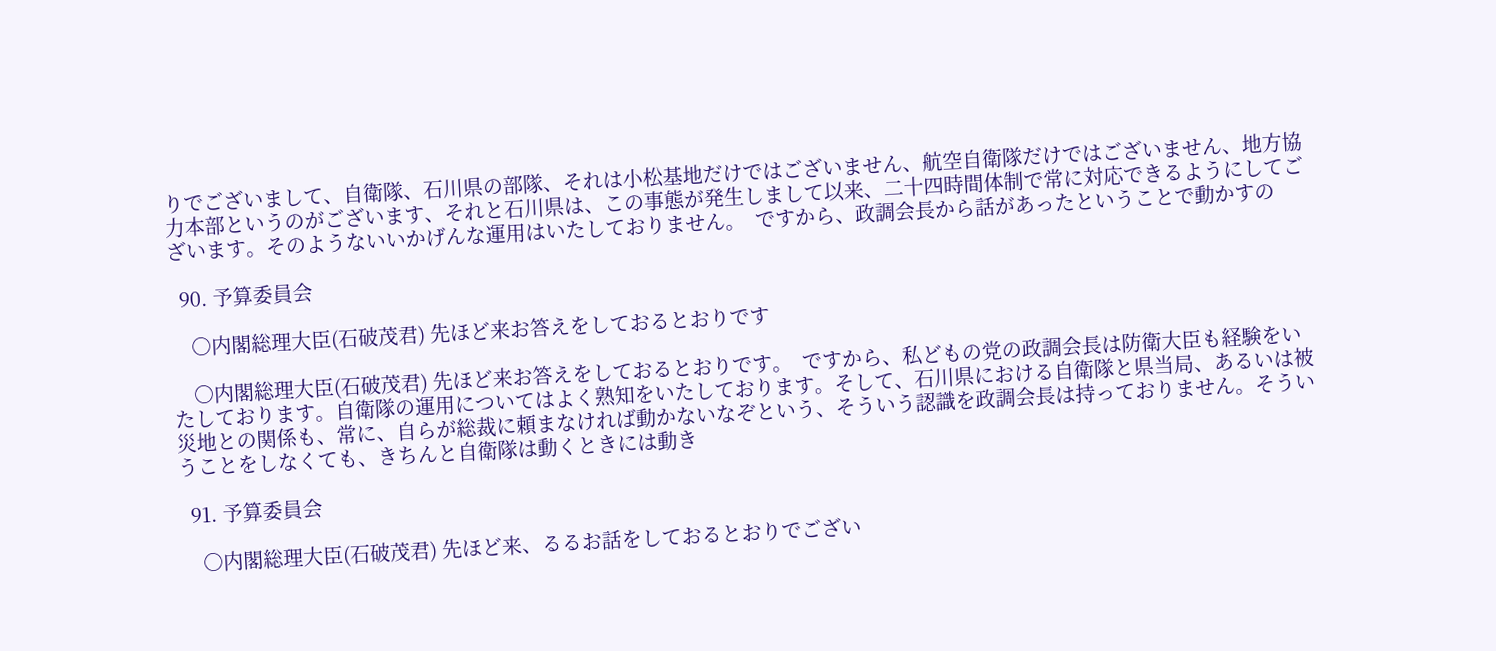りでございまして、自衛隊、石川県の部隊、それは小松基地だけではございません、航空自衛隊だけではございません、地方協力本部というのがございます、それと石川県は、この事態が発生しまして以来、二十四時間体制で常に対応できるようにしてございます。そのようないいかげんな運用はいたしておりません。  ですから、政調会長から話があったということで動かすの

  90. 予算委員会

    ○内閣総理大臣(石破茂君) 先ほど来お答えをしておるとおりです

    ○内閣総理大臣(石破茂君) 先ほど来お答えをしておるとおりです。  ですから、私どもの党の政調会長は防衛大臣も経験をいたしております。自衛隊の運用についてはよく熟知をいたしております。そして、石川県における自衛隊と県当局、あるいは被災地との関係も、常に、自らが総裁に頼まなければ動かないなぞという、そういう認識を政調会長は持っておりません。そういうことをしなくても、きちんと自衛隊は動くときには動き

  91. 予算委員会

    ○内閣総理大臣(石破茂君) 先ほど来、るるお話をしておるとおりでござい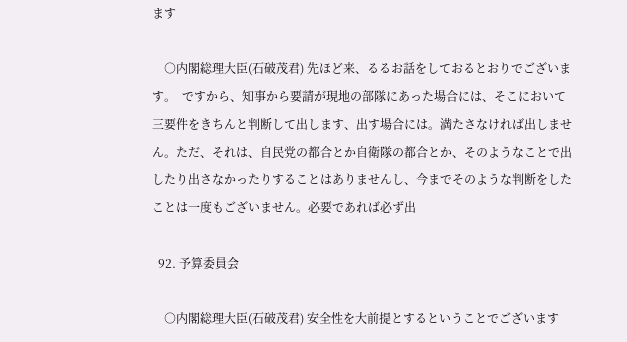ます

    ○内閣総理大臣(石破茂君) 先ほど来、るるお話をしておるとおりでございます。  ですから、知事から要請が現地の部隊にあった場合には、そこにおいて三要件をきちんと判断して出します、出す場合には。満たさなければ出しません。ただ、それは、自民党の都合とか自衛隊の都合とか、そのようなことで出したり出さなかったりすることはありませんし、今までそのような判断をしたことは一度もございません。必要であれば必ず出

  92. 予算委員会

    ○内閣総理大臣(石破茂君) 安全性を大前提とするということでございます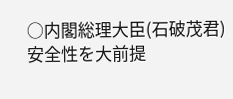○内閣総理大臣(石破茂君) 安全性を大前提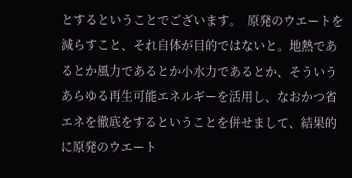とするということでございます。  原発のウエートを減らすこと、それ自体が目的ではないと。地熱であるとか風力であるとか小水力であるとか、そういうあらゆる再生可能エネルギーを活用し、なおかつ省エネを徹底をするということを併せまして、結果的に原発のウエート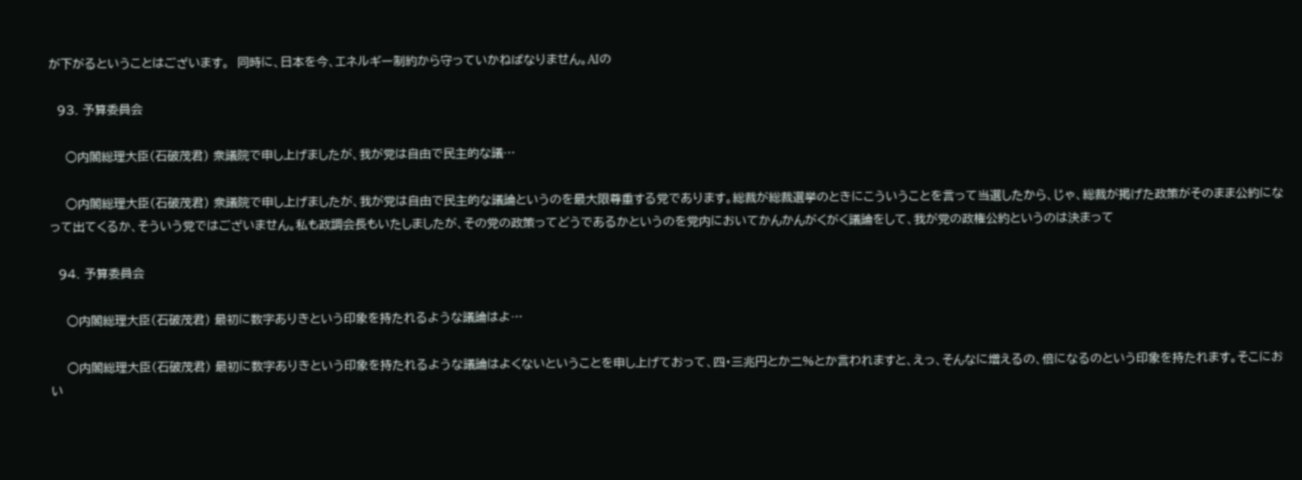が下がるということはございます。  同時に、日本を今、エネルギー制約から守っていかねばなりません。AIの

  93. 予算委員会

    ○内閣総理大臣(石破茂君) 衆議院で申し上げましたが、我が党は自由で民主的な議…

    ○内閣総理大臣(石破茂君) 衆議院で申し上げましたが、我が党は自由で民主的な議論というのを最大限尊重する党であります。総裁が総裁選挙のときにこういうことを言って当選したから、じゃ、総裁が掲げた政策がそのまま公約になって出てくるか、そういう党ではございません。私も政調会長もいたしましたが、その党の政策ってどうであるかというのを党内においてかんかんがくがく議論をして、我が党の政権公約というのは決まって

  94. 予算委員会

    ○内閣総理大臣(石破茂君) 最初に数字ありきという印象を持たれるような議論はよ…

    ○内閣総理大臣(石破茂君) 最初に数字ありきという印象を持たれるような議論はよくないということを申し上げておって、四・三兆円とか二%とか言われますと、えっ、そんなに増えるの、倍になるのという印象を持たれます。そこにおい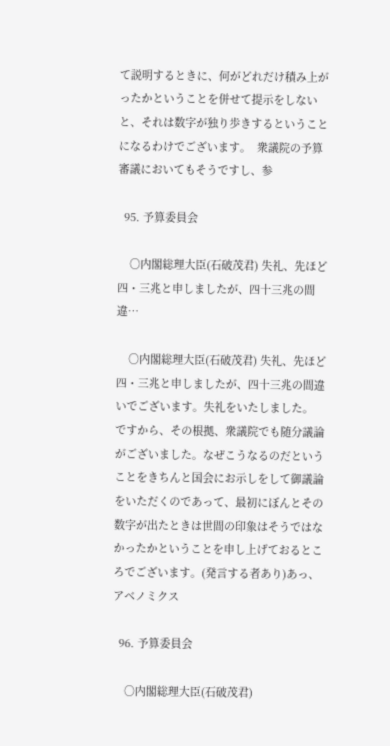て説明するときに、何がどれだけ積み上がったかということを併せて提示をしないと、それは数字が独り歩きするということになるわけでございます。  衆議院の予算審議においてもそうですし、参

  95. 予算委員会

    ○内閣総理大臣(石破茂君) 失礼、先ほど四・三兆と申しましたが、四十三兆の間違…

    ○内閣総理大臣(石破茂君) 失礼、先ほど四・三兆と申しましたが、四十三兆の間違いでございます。失礼をいたしました。  ですから、その根拠、衆議院でも随分議論がございました。なぜこうなるのだということをきちんと国会にお示しをして御議論をいただくのであって、最初にぼんとその数字が出たときは世間の印象はそうではなかったかということを申し上げておるところでございます。(発言する者あり)あっ、アベノミクス

  96. 予算委員会

    ○内閣総理大臣(石破茂君)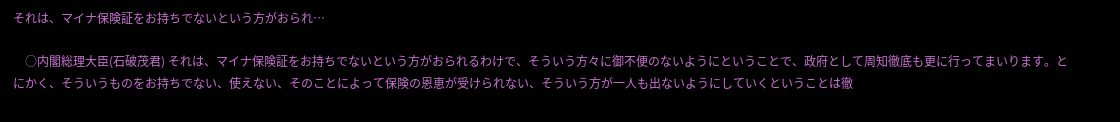それは、マイナ保険証をお持ちでないという方がおられ…

    ○内閣総理大臣(石破茂君) それは、マイナ保険証をお持ちでないという方がおられるわけで、そういう方々に御不便のないようにということで、政府として周知徹底も更に行ってまいります。とにかく、そういうものをお持ちでない、使えない、そのことによって保険の恩恵が受けられない、そういう方が一人も出ないようにしていくということは徹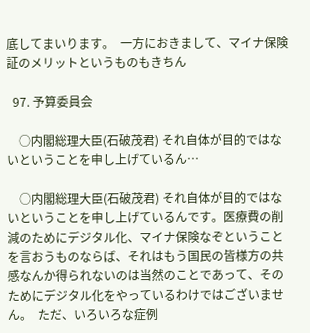底してまいります。  一方におきまして、マイナ保険証のメリットというものもきちん

  97. 予算委員会

    ○内閣総理大臣(石破茂君) それ自体が目的ではないということを申し上げているん…

    ○内閣総理大臣(石破茂君) それ自体が目的ではないということを申し上げているんです。医療費の削減のためにデジタル化、マイナ保険なぞということを言おうものならば、それはもう国民の皆様方の共感なんか得られないのは当然のことであって、そのためにデジタル化をやっているわけではございません。  ただ、いろいろな症例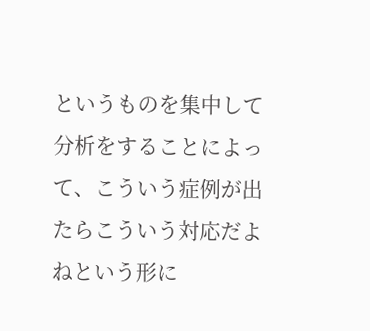というものを集中して分析をすることによって、こういう症例が出たらこういう対応だよねという形に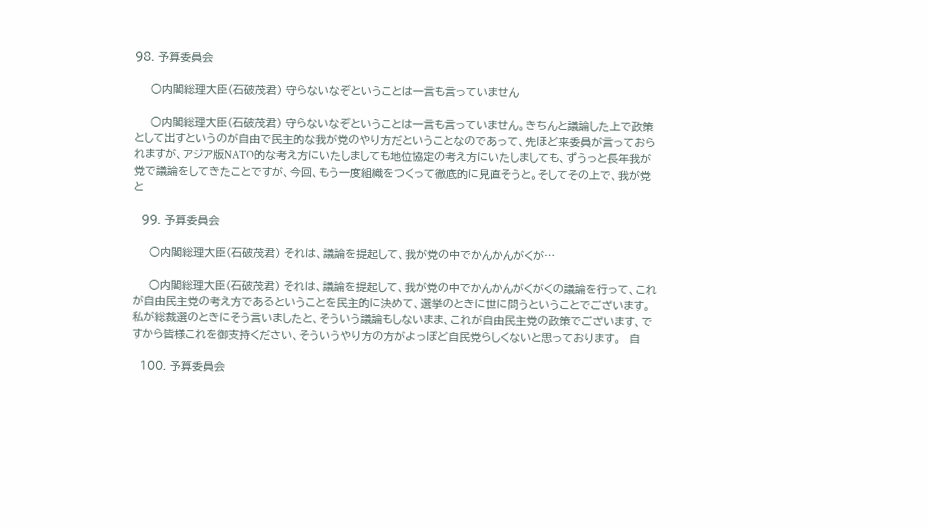98. 予算委員会

    ○内閣総理大臣(石破茂君) 守らないなぞということは一言も言っていません

    ○内閣総理大臣(石破茂君) 守らないなぞということは一言も言っていません。きちんと議論した上で政策として出すというのが自由で民主的な我が党のやり方だということなのであって、先ほど来委員が言っておられますが、アジア版NATO的な考え方にいたしましても地位協定の考え方にいたしましても、ずうっと長年我が党で議論をしてきたことですが、今回、もう一度組織をつくって徹底的に見直そうと。そしてその上で、我が党と

  99. 予算委員会

    ○内閣総理大臣(石破茂君) それは、議論を提起して、我が党の中でかんかんがくが…

    ○内閣総理大臣(石破茂君) それは、議論を提起して、我が党の中でかんかんがくがくの議論を行って、これが自由民主党の考え方であるということを民主的に決めて、選挙のときに世に問うということでございます。私が総裁選のときにそう言いましたと、そういう議論もしないまま、これが自由民主党の政策でございます、ですから皆様これを御支持ください、そういうやり方の方がよっぽど自民党らしくないと思っております。  自

  100. 予算委員会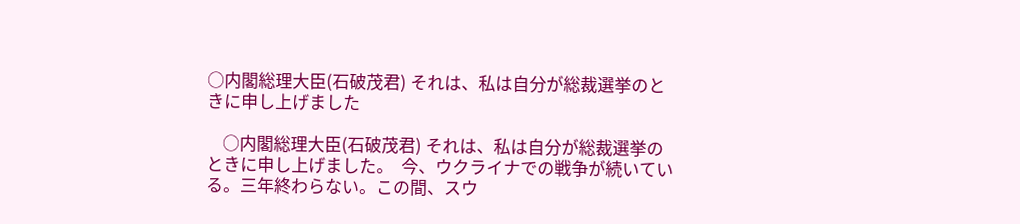○内閣総理大臣(石破茂君) それは、私は自分が総裁選挙のときに申し上げました

    ○内閣総理大臣(石破茂君) それは、私は自分が総裁選挙のときに申し上げました。  今、ウクライナでの戦争が続いている。三年終わらない。この間、スウ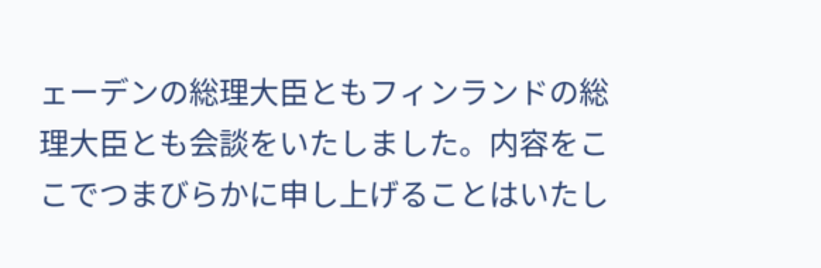ェーデンの総理大臣ともフィンランドの総理大臣とも会談をいたしました。内容をここでつまびらかに申し上げることはいたし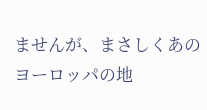ませんが、まさしくあのヨーロッパの地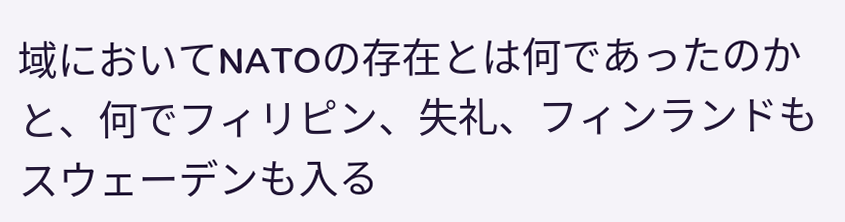域においてNATOの存在とは何であったのかと、何でフィリピン、失礼、フィンランドもスウェーデンも入る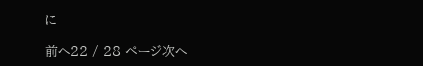に

前へ22 / 28 ページ次へ